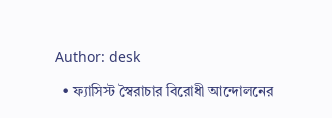Author: desk

  • ফ্যাসিস্ট স্বৈরাচার বিরোধী আন্দোলনের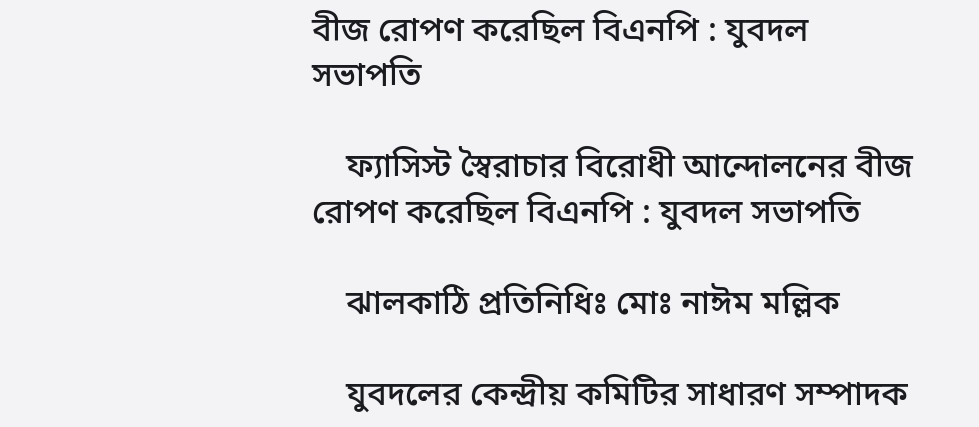বীজ রোপণ করেছিল বিএনপি : যুবদল সভাপতি

    ফ্যাসিস্ট স্বৈরাচার বিরোধী আন্দোলনের বীজ রোপণ করেছিল বিএনপি : যুবদল সভাপতি

    ঝালকাঠি প্রতিনিধিঃ মোঃ নাঈম মল্লিক

    যুবদলের কেন্দ্রীয় কমিটির সাধারণ সম্পাদক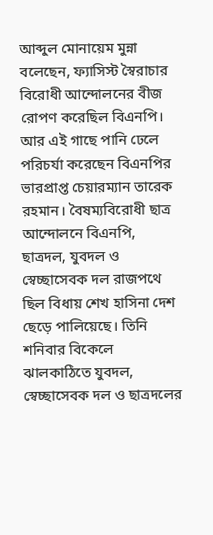আব্দুল মোনায়েম মুন্না বলেছেন, ফ্যাসিস্ট স্বৈরাচার বিরোধী আন্দোলনের বীজ রোপণ করেছিল বিএনপি। আর এই গাছে পানি ঢেলে পরিচর্যা করেছেন বিএনপির ভারপ্রাপ্ত চেয়ারম্যান তারেক রহমান। বৈষম্যবিরোধী ছাত্র আন্দোলনে বিএনপি, ছাত্রদল, যুবদল ও স্বেচ্ছাসেবক দল রাজপথে ছিল বিধায় শেখ হাসিনা দেশ ছেড়ে পালিয়েছে। তিনি শনিবার বিকেলে ঝালকাঠিতে যুবদল, স্বেচ্ছাসেবক দল ও ছাত্রদলের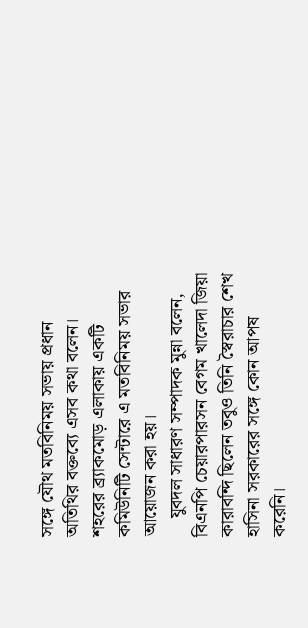সঙ্গে যৌথ মতবিনিময় সভায় প্রধান অতিথির বক্তব্যে এসব কথা বলেন। শহরের ব্র্যাকমোড় এলাকায় একটি কমিউনিটি সেন্টারে এ মতবিনিময় সভার আয়োজন করা হয়।
    যুবদল সাধারণ সম্পাদক মুন্না বলেন, বিএনপি চেয়ারপারসন বেগম খালেদা জিয়া কারাবন্দি ছিলেন তবুও তিনি স্বৈরাচার শেখ হাসিনা সরকারের সঙ্গে কোন আপষ করেনি।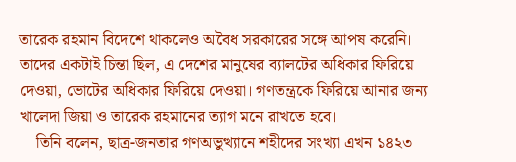তারেক রহমান বিদেশে থাকলেও অবৈধ সরকারের সঙ্গে আপষ করেনি। তাদের একটাই চিন্তা ছিল, এ দেশের মানুষের ব্যালটের অধিকার ফিরিয়ে দেওয়া, ভোটের অধিকার ফিরিয়ে দেওয়া। গণতন্ত্রকে ফিরিয়ে আনার জন্য খালেদা জিয়া ও তারেক রহমানের ত্যাগ মনে রাখতে হবে।
    তিনি বলেন, ছাত্র-জনতার গণঅভুত্থ্যানে শহীদের সংখ্যা এখন ১৪২৩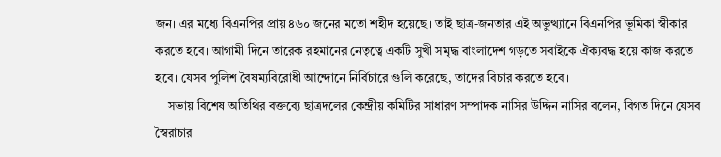জন। এর মধ্যে বিএনপির প্রায় ৪৬০ জনের মতো শহীদ হয়েছে। তাই ছাত্র-জনতার এই অভুত্থ্যানে বিএনপির ভূমিকা স্বীকার করতে হবে। আগামী দিনে তারেক রহমানের নেতৃত্বে একটি সুখী সমৃদ্ধ বাংলাদেশ গড়তে সবাইকে ঐক্যবদ্ধ হয়ে কাজ করতে হবে। যেসব পুলিশ বৈষম্যবিরোধী আন্দোনে নির্বিচারে গুলি করেছে, তাদের বিচার করতে হবে।
    সভায় বিশেষ অতিথির বক্তব্যে ছাত্রদলের কেন্দ্রীয় কমিটির সাধারণ সম্পাদক নাসির উদ্দিন নাসির বলেন, বিগত দিনে যেসব স্বৈরাচার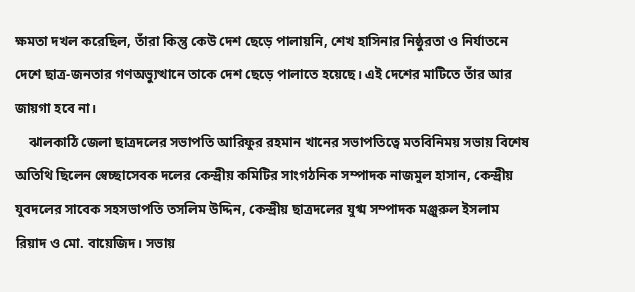ক্ষমতা দখল করেছিল, তাঁরা কিন্তু কেউ দেশ ছেড়ে পালায়নি, শেখ হাসিনার নিষ্ঠুরতা ও নির্যাতনে দেশে ছাত্র-জনতার গণঅভ্যুত্থানে তাকে দেশ ছেড়ে পালাতে হয়েছে। এই দেশের মাটিতে তাঁর আর জায়গা হবে না।
    ঝালকাঠি জেলা ছাত্রদলের সভাপতি আরিফুর রহমান খানের সভাপতিত্বে মতবিনিময় সভায় বিশেষ অতিথি ছিলেন স্বেচ্ছাসেবক দলের কেন্দ্রীয় কমিটির সাংগঠনিক সম্পাদক নাজমুল হাসান, কেন্দ্রীয় যুবদলের সাবেক সহসভাপতি তসলিম উদ্দিন, কেন্দ্রীয় ছাত্রদলের যুগ্ম সম্পাদক মঞ্জুরুল ইসলাম রিয়াদ ও মো. বায়েজিদ। সভায়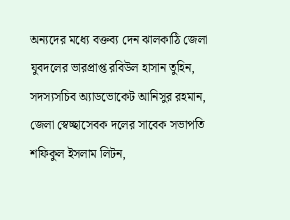অন্যদের মধ্যে বক্তব্য দেন ঝালকাঠি জেলা যুবদলের ভারপ্রাপ্ত রবিউল হাসান তুহিন, সদস্যসচিব অ্যাডভোকেট আনিসুর রহমান, জেলা স্বেচ্ছাসেবক দলের সাবেক সভাপতি শফিকুল ইসলাম লিটন,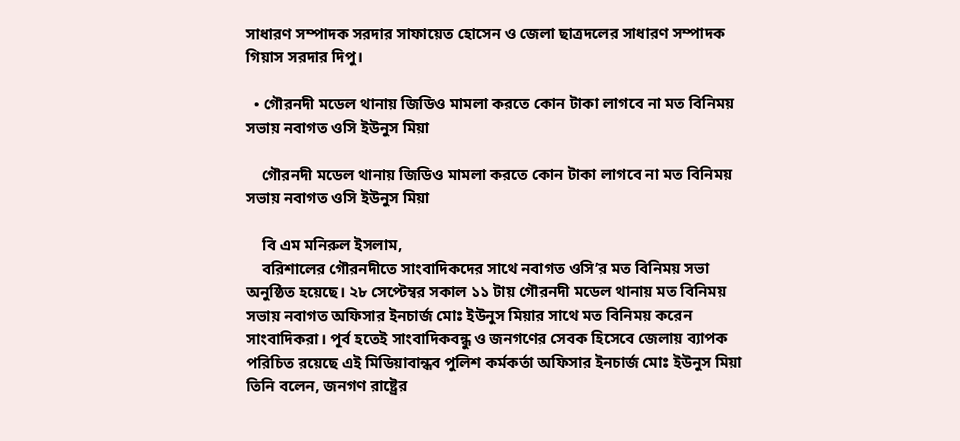সাধারণ সম্পাদক সরদার সাফায়েত হোসেন ও জেলা ছাত্রদলের সাধারণ সম্পাদক গিয়াস সরদার দিপু।

  • গৌরনদী মডেল থানায় জিডিও মামলা করতে কোন টাকা লাগবে না মত বিনিময় সভায় নবাগত ওসি ইউনুস মিয়া

    গৌরনদী মডেল থানায় জিডিও মামলা করতে কোন টাকা লাগবে না মত বিনিময় সভায় নবাগত ওসি ইউনুস মিয়া

    বি এম মনিরুল ইসলাম,
    বরিশালের গৌরনদীতে সাংবাদিকদের সাথে নবাগত ওসি’র মত বিনিময় সভা অনুষ্ঠিত হয়েছে। ২৮ সেপ্টেম্বর সকাল ১১ টায় গৌরনদী মডেল থানায় মত বিনিময় সভায় নবাগত অফিসার ইনচার্জ মোঃ ইউনুস মিয়ার সাথে মত বিনিময় করেন সাংবাদিকরা। পূর্ব হতেই সাংবাদিকবন্ধু ও জনগণের সেবক হিসেবে জেলায় ব্যাপক পরিচিত রয়েছে এই মিডিয়াবান্ধব পুলিশ কর্মকর্তা অফিসার ইনচার্জ মোঃ ইউনুস মিয়া তিনি বলেন, জনগণ রাষ্ট্রের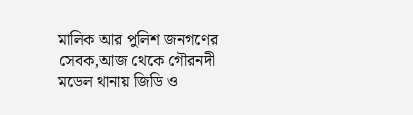মালিক আর পুলিশ জনগণের সেবক,আজ থেকে গৌরনদী মডেল থানায় জিডি ও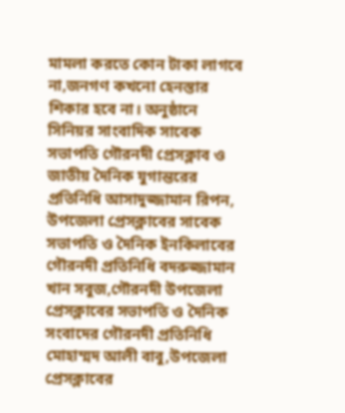মামলা করতে কোন টাকা লাগবে না,জনগণ কখনো হেনস্তার শিকার হবে না। অনুষ্ঠানে সিনিয়র সাংবাদিক সাবেক সভাপতি গৌরনদী প্রেসক্লাব ও জাতীয় দৈনিক যুগান্তরের প্রতিনিধি আসাদুজ্জামান রিপন, উপজেলা প্রেসক্লাবের সাবেক সভাপতি ও দৈনিক ইনকিলাবের গৌরনদী প্রতিনিধি বদরুজ্জামান খান সবুজ,গৌরনদী উপজেলা প্রেসক্লাবের সভাপতি ও দৈনিক সংবাদের গৌরনদী প্রতিনিধি মোহাম্মদ আলী বাবু,উপজেলা প্রেসক্লাবের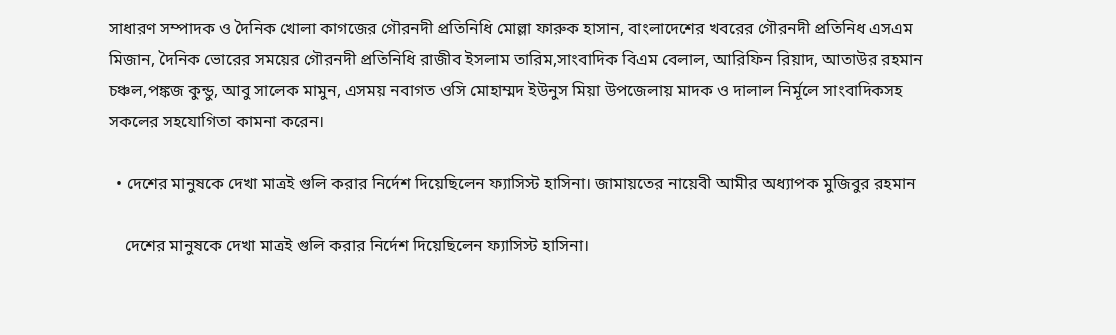সাধারণ সম্পাদক ও দৈনিক খোলা কাগজের গৌরনদী প্রতিনিধি মোল্লা ফারুক হাসান, বাংলাদেশের খবরের গৌরনদী প্রতিনিধ এসএম মিজান, দৈনিক ভোরের সময়ের গৌরনদী প্রতিনিধি রাজীব ইসলাম তারিম,সাংবাদিক বিএম বেলাল, আরিফিন রিয়াদ, আতাউর রহমান চঞ্চল,পঙ্কজ কুন্ডু, আবু সালেক মামুন, এসময় নবাগত ওসি মোহাম্মদ ইউনুস মিয়া উপজেলায় মাদক ও দালাল নির্মূলে সাংবাদিকসহ সকলের সহযোগিতা কামনা করেন।

  • দেশের মানুষকে দেখা মাত্রই গুলি করার নির্দেশ দিয়েছিলেন ফ্যাসিস্ট হাসিনা। জামায়তের নায়েবী আমীর অধ্যাপক মুজিবুর রহমান

    দেশের মানুষকে দেখা মাত্রই গুলি করার নির্দেশ দিয়েছিলেন ফ্যাসিস্ট হাসিনা।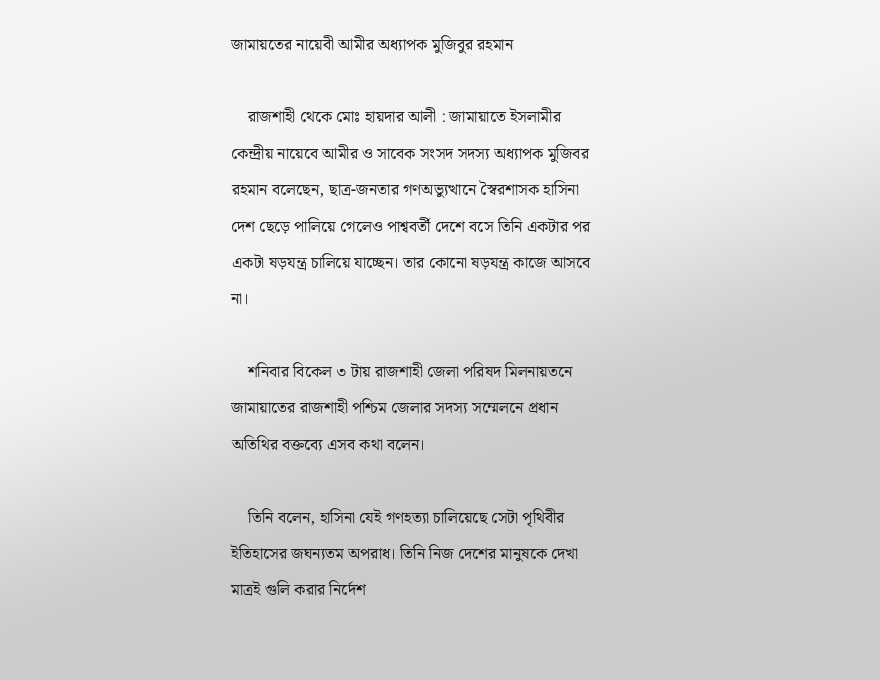জামায়তের নায়েবী আমীর অধ্যাপক মুজিবুর রহমান

    রাজশাহী থেকে মোঃ হায়দার আলী : জামায়াতে ইসলামীর কেন্দ্রীয় নায়েবে আমীর ও সাবেক সংসদ সদস্য অধ্যাপক মুজিবর রহমান বলেছেন, ছাত্র-জনতার গণঅভ্যুত্থানে স্বৈরশাসক হাসিনা দেশ ছেড়ে পালিয়ে গেলেও পাশ্ববর্তী দেশে বসে তিনি একটার পর একটা ষড়যন্ত্র চালিয়ে যাচ্ছেন। তার কোনো ষড়যন্ত্র কাজে আসবে না।

    শনিবার বিকেল ৩ টায় রাজশাহী জেলা পরিষদ মিলনায়তনে জামায়াতের রাজশাহী পশ্চিম জেলার সদস্য সম্মেলনে প্রধান অতিথির বক্তব্যে এসব কথা বলেন।

    তিনি বলেন, হাসিনা যেই গণহত্যা চালিয়েছে সেটা পৃথিবীর ইতিহাসের জঘন্যতম অপরাধ। তিনি নিজ দেশের মানুষকে দেখা মাত্রই গুলি করার নির্দেশ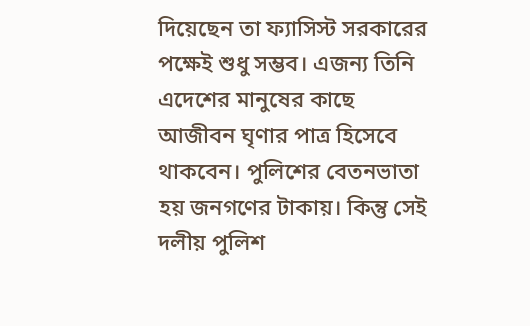দিয়েছেন তা ফ্যাসিস্ট সরকারের পক্ষেই শুধু সম্ভব। এজন্য তিনি এদেশের মানুষের কাছে আজীবন ঘৃণার পাত্র হিসেবে থাকবেন। পুলিশের বেতনভাতা হয় জনগণের টাকায়। কিন্তু সেই দলীয় পুলিশ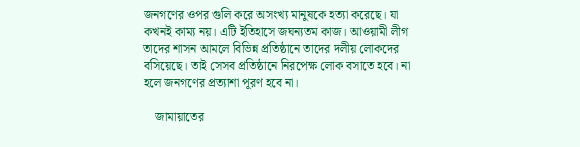জনগণের ওপর গুলি করে অসংখ্য মানুষকে হত্যা করেছে। যা কখনই কাম্য নয়। এটি ইতিহাসে জঘন্যতম কাজ। আওয়ামী লীগ তাদের শাসন আমলে বিভিন্ন প্রতিষ্ঠানে তাদের দলীয় লোকদের বসিয়েছে। তাই সেসব প্রতিষ্ঠানে নিরপেক্ষ লোক বসাতে হবে। না হলে জনগণের প্রত্যাশা পূরণ হবে না।

    জামায়াতের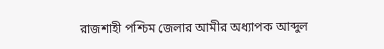রাজশাহী পশ্চিম জেলার আমীর অধ্যাপক আব্দুল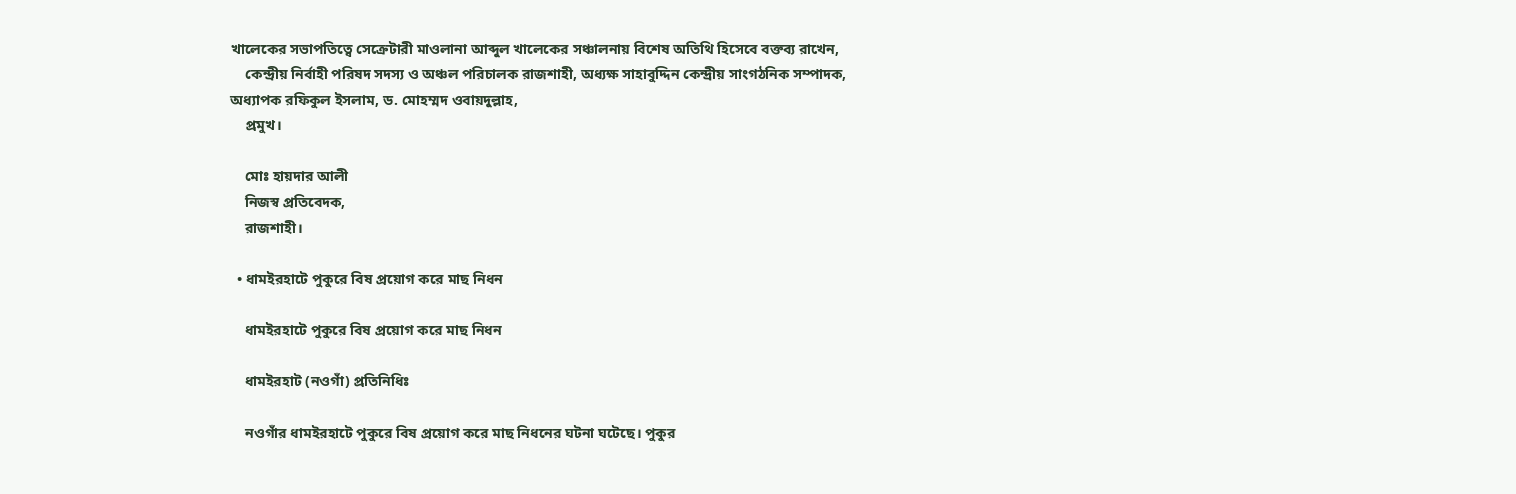খালেকের সভাপতিত্বে সেক্রেটারী মাওলানা আব্দুল খালেকের সঞ্চালনায় বিশেষ অতিথি হিসেবে বক্তব্য রাখেন,
    কেন্দ্রীয় নির্বাহী পরিষদ সদস্য ও অঞ্চল পরিচালক রাজশাহী, অধ্যক্ষ সাহাবুদ্দিন কেন্দ্রীয় সাংগঠনিক সম্পাদক, অধ্যাপক রফিকুল ইসলাম, ড. মোহম্মদ ওবায়দুল্লাহ,
    প্রমুখ।

    মোঃ হায়দার আলী
    নিজস্ব প্রতিবেদক,
    রাজশাহী।

  • ধামইরহাটে পুকুরে বিষ প্রয়োগ করে মাছ নিধন

    ধামইরহাটে পুকুরে বিষ প্রয়োগ করে মাছ নিধন

    ধামইরহাট (নওগাঁ) প্রতিনিধিঃ

    নওগাঁর ধামইরহাটে পুকুরে বিষ প্রয়োগ করে মাছ নিধনের ঘটনা ঘটেছে। পুকুর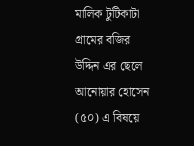মালিক টুটিকাটা গ্রামের বজির উদ্দিন এর ছেলে আনোয়ার হোসেন (৫০) এ বিষয়ে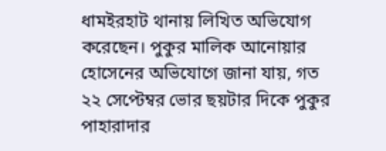ধামইরহাট থানায় লিখিত অভিযোগ করেছেন। পুকুর মালিক আনোয়ার হোসেনের অভিযোগে জানা যায়, গত ২২ সেপ্টেম্বর ভোর ছয়টার দিকে পুকুর পাহারাদার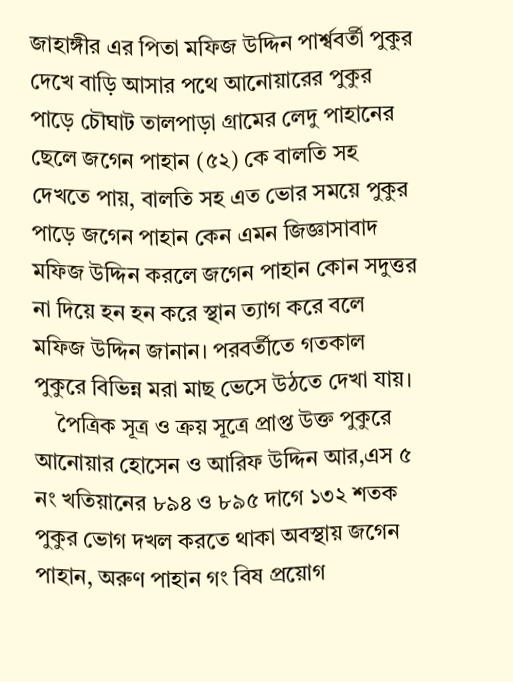জাহাঙ্গীর এর পিতা মফিজ উদ্দিন পার্শ্ববর্তী পুকুর দেখে বাড়ি আসার পথে আনোয়ারের পুকুর পাড়ে চৌঘাট তালপাড়া গ্রামের লেদু পাহানের ছেলে জগেন পাহান (৫২) কে বালতি সহ দেখতে পায়, বালতি সহ এত ভোর সময়ে পুকুর পাড়ে জগেন পাহান কেন এমন জিজ্ঞাসাবাদ মফিজ উদ্দিন করলে জগেন পাহান কোন সদুত্তর না দিয়ে হন হন করে স্থান ত্যাগ করে বলে মফিজ উদ্দিন জানান। পরবর্তীতে গতকাল পুকুরে বিভিন্ন মরা মাছ ভেসে উঠতে দেখা যায়।
    পৈত্রিক সূত্র ও ক্রয় সূত্রে প্রাপ্ত উক্ত পুকুরে আনোয়ার হোসেন ও আরিফ উদ্দিন আর,এস ৫ নং খতিয়ানের ৮৯৪ ও ৮৯৫ দাগে ১৩২ শতক পুকুর ভোগ দখল করতে থাকা অবস্থায় জগেন পাহান, অরুণ পাহান গং বিষ প্রয়োগ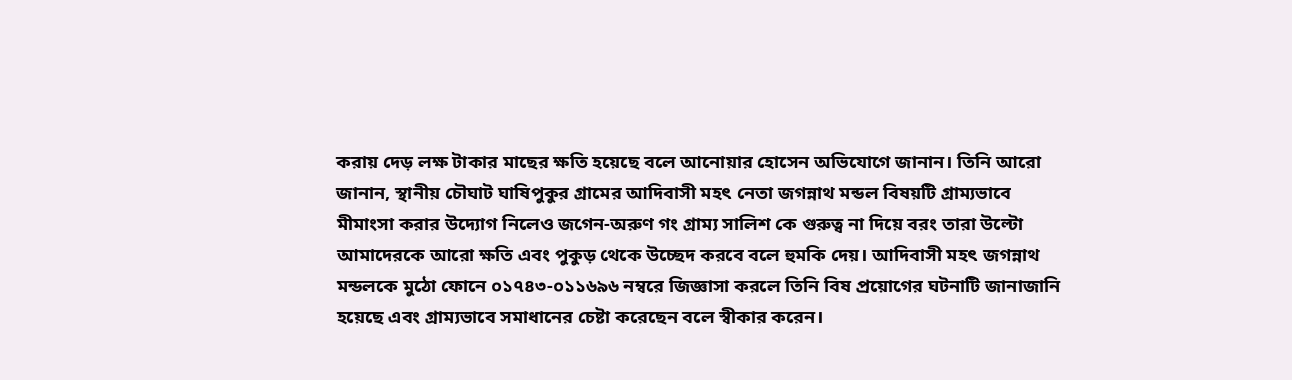করায় দেড় লক্ষ টাকার মাছের ক্ষতি হয়েছে বলে আনোয়ার হোসেন অভিযোগে জানান। তিনি আরো জানান, স্থানীয় চৌঘাট ঘাষিপুকুর গ্রামের আদিবাসী মহৎ নেতা জগন্নাথ মন্ডল বিষয়টি গ্রাম্যভাবে মীমাংসা করার উদ্যোগ নিলেও জগেন-অরুণ গং গ্রাম্য সালিশ কে গুরুত্ব না দিয়ে বরং তারা উল্টো আমাদেরকে আরো ক্ষতি এবং পুকুড় থেকে উচ্ছেদ করবে বলে হুমকি দেয়। আদিবাসী মহৎ জগন্নাথ মন্ডলকে মুঠো ফোনে ০১৭৪৩-০১১৬৯৬ নম্বরে জিজ্ঞাসা করলে তিনি বিষ প্রয়োগের ঘটনাটি জানাজানি হয়েছে এবং গ্রাম্যভাবে সমাধানের চেষ্টা করেছেন বলে স্বীকার করেন।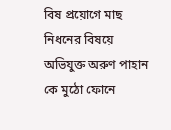বিষ প্রয়োগে মাছ নিধনের বিষয়ে অভিযুক্ত অরুণ পাহান কে মুঠো ফোনে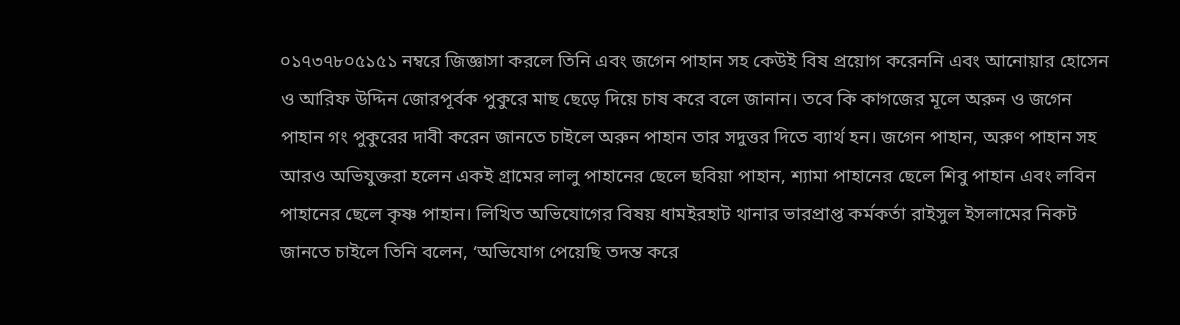০১৭৩৭৮০৫১৫১ নম্বরে জিজ্ঞাসা করলে তিনি এবং জগেন পাহান সহ কেউই বিষ প্রয়োগ করেননি এবং আনোয়ার হোসেন ও আরিফ উদ্দিন জোরপূর্বক পুকুরে মাছ ছেড়ে দিয়ে চাষ করে বলে জানান। তবে কি কাগজের মূলে অরুন ও জগেন পাহান গং পুকুরের দাবী করেন জানতে চাইলে অরুন পাহান তার সদুত্তর দিতে ব্যার্থ হন। জগেন পাহান, অরুণ পাহান সহ আরও অভিযুক্তরা হলেন একই গ্রামের লালু পাহানের ছেলে ছবিয়া পাহান, শ্যামা পাহানের ছেলে শিবু পাহান এবং লবিন পাহানের ছেলে কৃষ্ণ পাহান। লিখিত অভিযোগের বিষয় ধামইরহাট থানার ভারপ্রাপ্ত কর্মকর্তা রাইসুল ইসলামের নিকট জানতে চাইলে তিনি বলেন, ‘অভিযোগ পেয়েছি তদন্ত করে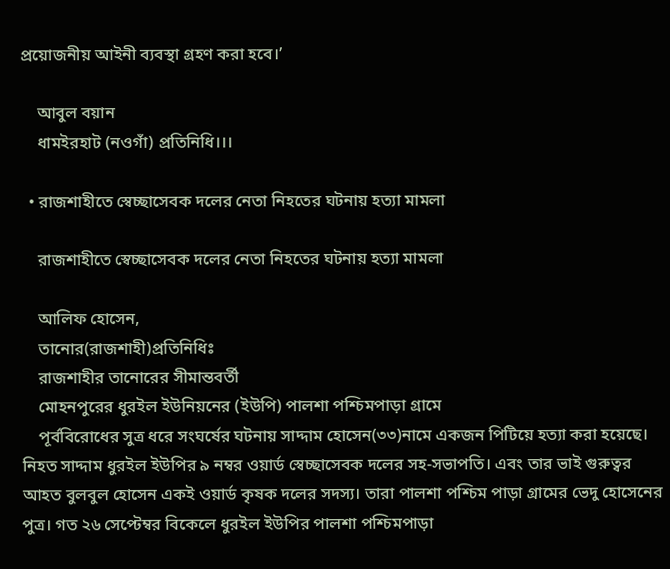প্রয়োজনীয় আইনী ব্যবস্থা গ্রহণ করা হবে।’

    আবুল বয়ান
    ধামইরহাট (নওগাঁ) প্রতিনিধি।।।

  • রাজশাহীতে স্বেচ্ছাসেবক দলের নেতা নিহতের ঘটনায় হত্যা মামলা

    রাজশাহীতে স্বেচ্ছাসেবক দলের নেতা নিহতের ঘটনায় হত্যা মামলা

    আলিফ হোসেন,
    তানোর(রাজশাহী)প্রতিনিধিঃ
    রাজশাহীর তানোরের সীমান্তবর্তী
    মোহনপুরের ধুরইল ইউনিয়নের (ইউপি) পালশা পশ্চিমপাড়া গ্রামে
    পূর্ববিরোধের সুত্র ধরে সংঘর্ষের ঘটনায় সাদ্দাম হোসেন(৩৩)নামে একজন পিটিয়ে হত্যা করা হয়েছে। নিহত সাদ্দাম ধুরইল ইউপির ৯ নম্বর ওয়ার্ড স্বেচ্ছাসেবক দলের সহ-সভাপতি। এবং তার ভাই গুরুত্বর আহত বুলবুল হোসেন একই ওয়ার্ড কৃষক দলের সদস্য। তারা পালশা পশ্চিম পাড়া গ্রামের ভেদু হোসেনের পুত্র। গত ২৬ সেপ্টেম্বর বিকেলে ধুরইল ইউপির পালশা পশ্চিমপাড়া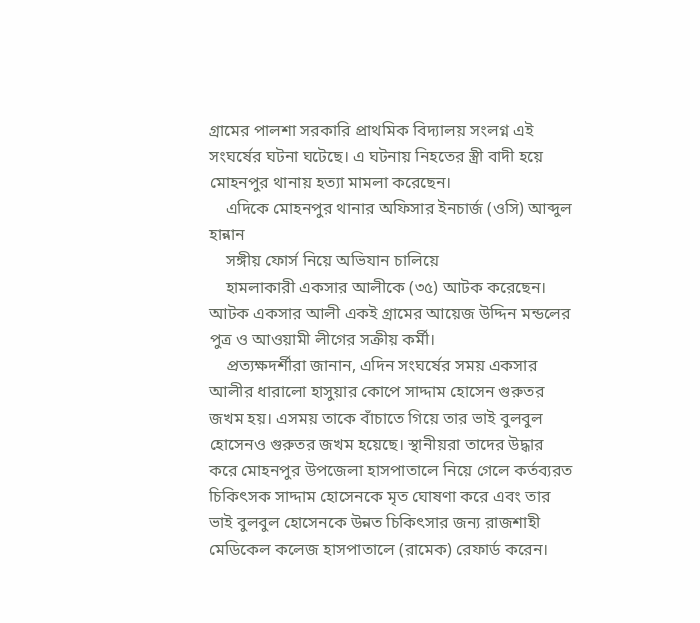গ্রামের পালশা সরকারি প্রাথমিক বিদ্যালয় সংলগ্ন এই সংঘর্ষের ঘটনা ঘটেছে। এ ঘটনায় নিহতের স্ত্রী বাদী হয়ে মোহনপুর থানায় হত্যা মামলা করেছেন।
    এদিকে মোহনপুর থানার অফিসার ইনচার্জ (ওসি) আব্দুল হান্নান
    সঙ্গীয় ফোর্স নিয়ে অভিযান চালিয়ে
    হামলাকারী একসার আলীকে (৩৫) আটক করেছেন। আটক একসার আলী একই গ্রামের আয়েজ উদ্দিন মন্ডলের পুত্র ও আওয়ামী লীগের সক্রীয় কর্মী।
    প্রত্যক্ষদর্শীরা জানান, এদিন সংঘর্ষের সময় একসার আলীর ধারালো হাসুয়ার কোপে সাদ্দাম হোসেন গুরুতর জখম হয়। এসময় তাকে বাঁচাতে গিয়ে তার ভাই বুলবুল হোসেনও গুরুতর জখম হয়েছে। স্থানীয়রা তাদের উদ্ধার করে মোহনপুর উপজেলা হাসপাতালে নিয়ে গেলে কর্তব্যরত চিকিৎসক সাদ্দাম হোসেনকে মৃত ঘোষণা করে এবং তার ভাই বুলবুল হোসেনকে উন্নত চিকিৎসার জন্য রাজশাহী মেডিকেল কলেজ হাসপাতালে (রামেক) রেফার্ড করেন।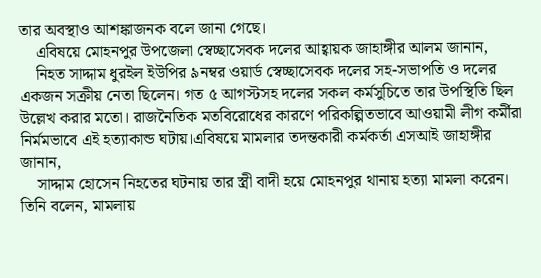তার অবস্থাও আশঙ্কাজনক বলে জানা গেছে।
    এবিষয়ে মোহনপুর উপজেলা স্বেচ্ছাসেবক দলের আহ্বায়ক জাহাঙ্গীর আলম জানান,
    নিহত সাদ্দাম ধুরইল ইউপির ৯নম্বর ওয়ার্ড স্বেচ্ছাসেবক দলের সহ-সভাপতি ও দলের একজন সক্রীয় নেতা ছিলেন। গত ৫ আগস্টসহ দলের সকল কর্মসুচিতে তার উপস্থিতি ছিল উল্লেখ করার মতো। রাজনৈতিক মতবিরোধের কারণে পরিকল্পিতভাবে আওয়ামী লীগ কর্মীরা নির্মমভাবে এই হত্যাকান্ড ঘটায়।এবিষয়ে মামলার তদন্তকারী কর্মকর্তা এসআই জাহাঙ্গীর জানান,
    সাদ্দাম হোসেন নিহতের ঘটনায় তার স্ত্রী বাদী হয়ে মোহনপুর থানায় হত্যা মামলা করেন। তিনি বলেন, মামলায়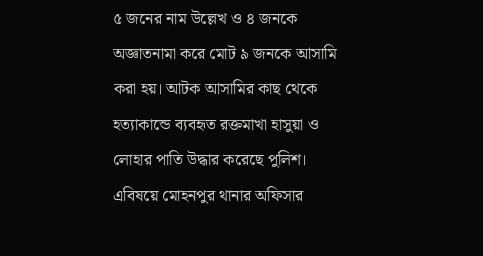৫ জনের নাম উল্লেখ ও ৪ জনকে অজ্ঞাতনামা করে মোট ৯ জনকে আসামি করা হয়। আটক আসামির কাছ থেকে হত্যাকান্ডে ব্যবহৃত রক্তমাখা হাসুয়া ও লোহার পাতি উদ্ধার করেছে পুলিশ। এবিষয়ে মোহনপুর থানার অফিসার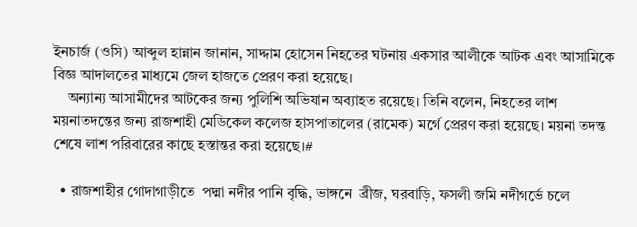ইনচার্জ (ওসি) আব্দুল হান্নান জানান, সাদ্দাম হোসেন নিহতের ঘটনায় একসার আলীকে আটক এবং আসামিকে বিজ্ঞ আদালতের মাধ্যমে জেল হাজতে প্রেরণ করা হয়েছে।
    অন্যান্য আসামীদের আটকের জন্য পুলিশি অভিযান অব্যাহত রয়েছে। তিনি বলেন, নিহতের লাশ ময়নাতদন্তের জন্য রাজশাহী মেডিকেল কলেজ হাসপাতালের (রামেক) মর্গে প্রেরণ করা হয়েছে। ময়না তদন্ত শেষে লাশ পরিবারের কাছে হস্তান্তর করা হয়েছে।#

  • রাজশাহীর গোদাগাড়ীতে  পদ্মা নদীর পানি বৃদ্ধি, ভাঙ্গনে  ব্রীজ, ঘরবাড়ি, ফসলী জমি নদীগর্ভে চলে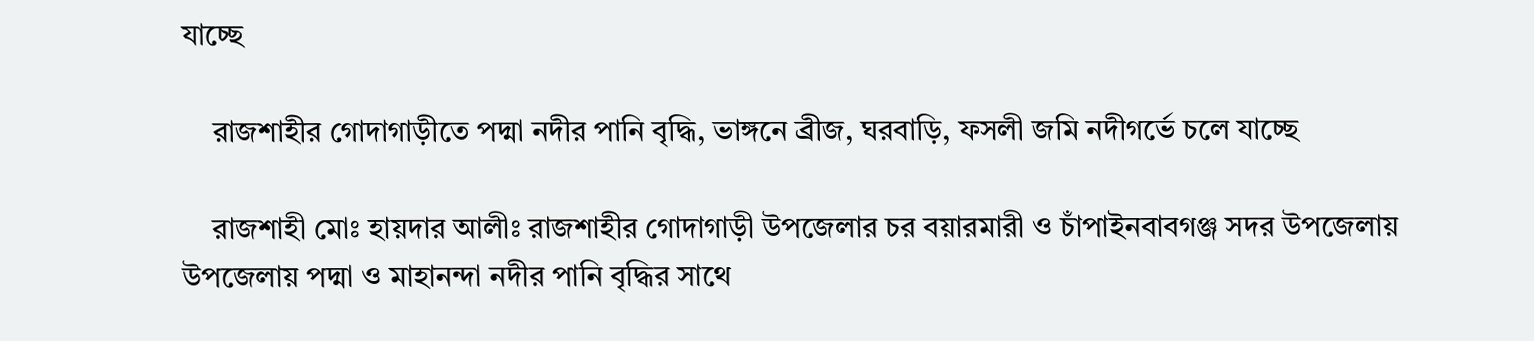যাচ্ছে

    রাজশাহীর গোদাগাড়ীতে পদ্মা নদীর পানি বৃদ্ধি, ভাঙ্গনে ব্রীজ, ঘরবাড়ি, ফসলী জমি নদীগর্ভে চলে যাচ্ছে

    রাজশাহী মোঃ হায়দার আলীঃ রাজশাহীর গোদাগাড়ী উপজেলার চর বয়ারমারী ও চাঁপাইনবাবগঞ্জ সদর উপজেলায় উপজেলায় পদ্মা ও মাহানন্দা নদীর পানি বৃদ্ধির সাথে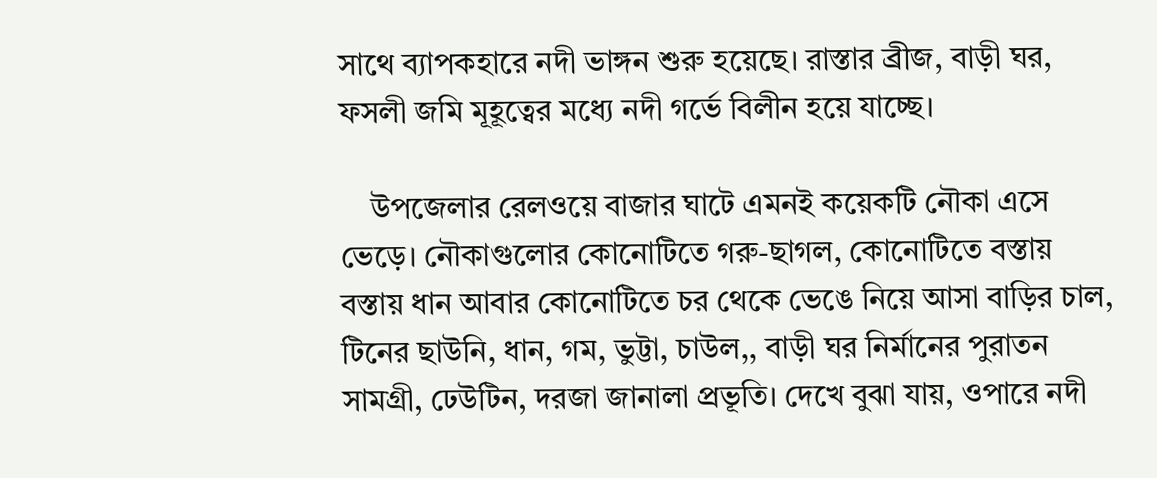সাথে ব্যাপকহারে নদী ভাঙ্গন শুরু হয়েছে। রাস্তার ব্রীজ, বাড়ী ঘর, ফসলী জমি মূহূত্বের মধ্যে নদী গর্ভে বিলীন হয়ে যাচ্ছে।

    উপজেলার রেলওয়ে বাজার ঘাটে এমনই কয়েকটি নৌকা এসে ভেড়ে। নৌকাগুলোর কোনোটিতে গরু-ছাগল, কোনোটিতে বস্তায় বস্তায় ধান আবার কোনোটিতে চর থেকে ভেঙে নিয়ে আসা বাড়ির চাল, টিনের ছাউনি, ধান, গম, ভুট্টা, চাউল,, বাড়ী ঘর নির্মানের পুরাতন সামগ্রী, ঢেউটিন, দরজা জানালা প্রভূতি। দেখে বুঝা যায়, ওপারে নদী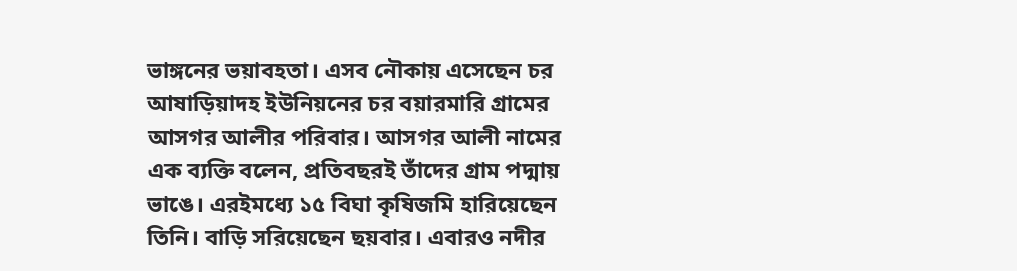ভাঙ্গনের ভয়াবহতা। এসব নৌকায় এসেছেন চর আষাড়িয়াদহ ইউনিয়নের চর বয়ারমারি গ্রামের আসগর আলীর পরিবার। আসগর আলী নামের এক ব্যক্তি বলেন, প্রতিবছরই তাঁদের গ্রাম পদ্মায় ভাঙে। এরইমধ্যে ১৫ বিঘা কৃষিজমি হারিয়েছেন তিনি। বাড়ি সরিয়েছেন ছয়বার। এবারও নদীর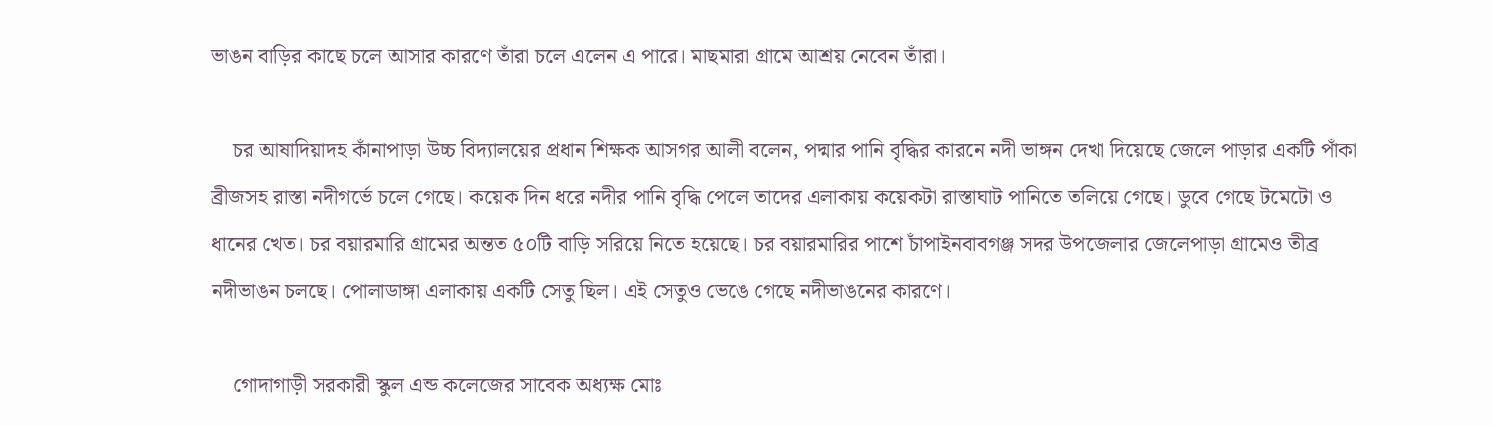ভাঙন বাড়ির কাছে চলে আসার কারণে তাঁরা চলে এলেন এ পারে। মাছমারা গ্রামে আশ্রয় নেবেন তাঁরা।

    চর আষাদিয়াদহ কাঁনাপাড়া উচ্চ বিদ্যালয়ের প্রধান শিক্ষক আসগর আলী বলেন, পদ্মার পানি বৃদ্ধির কারনে নদী ভাঙ্গন দেখা দিয়েছে জেলে পাড়ার একটি পাঁকা ব্রীজসহ রাস্তা নদীগর্ভে চলে গেছে। কয়েক দিন ধরে নদীর পানি বৃদ্ধি পেলে তাদের এলাকায় কয়েকটা রাস্তাঘাট পানিতে তলিয়ে গেছে। ডুবে গেছে টমেটো ও ধানের খেত। চর বয়ারমারি গ্রামের অন্তত ৫০টি বাড়ি সরিয়ে নিতে হয়েছে। চর বয়ারমারির পাশে চাঁপাইনবাবগঞ্জ সদর উপজেলার জেলেপাড়া গ্রামেও তীব্র নদীভাঙন চলছে। পোলাডাঙ্গা এলাকায় একটি সেতু ছিল। এই সেতুও ভেঙে গেছে নদীভাঙনের কারণে।

    গোদাগাড়ী সরকারী স্কুল এন্ড কলেজের সাবেক অধ্যক্ষ মোঃ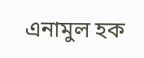এনামুল হক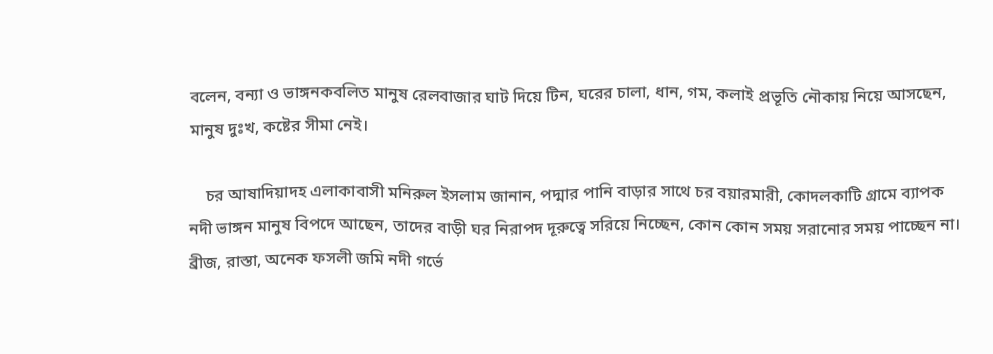বলেন, বন্যা ও ভাঙ্গনকবলিত মানুষ রেলবাজার ঘাট দিয়ে টিন, ঘরের চালা, ধান, গম, কলাই প্রভূতি নৌকায় নিয়ে আসছেন, মানুষ দুঃখ, কষ্টের সীমা নেই।

    চর আষাদিয়াদহ এলাকাবাসী মনিরুল ইসলাম জানান, পদ্মার পানি বাড়ার সাথে চর বয়ারমারী, কোদলকাটি গ্রামে ব্যাপক নদী ভাঙ্গন মানুষ বিপদে আছেন, তাদের বাড়ী ঘর নিরাপদ দূরুত্বে সরিয়ে নিচ্ছেন, কোন কোন সময় সরানোর সময় পাচ্ছেন না। ব্রীজ, রাস্তা, অনেক ফসলী জমি নদী গর্ভে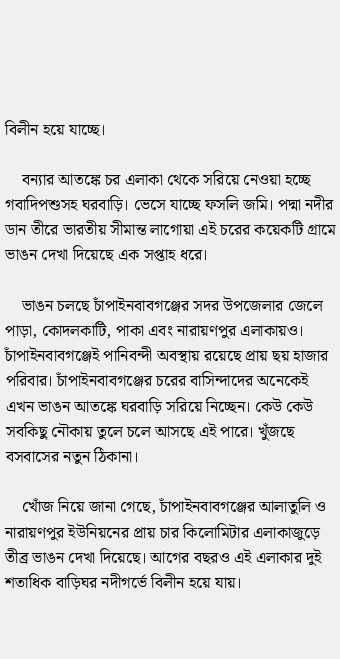বিলীন হয়ে যাচ্ছে।

    বন্যার আতঙ্কে চর এলাকা থেকে সরিয়ে নেওয়া হচ্ছে গবাদিপশুসহ ঘরবাড়ি। ভেসে যাচ্ছে ফসলি জমি। পদ্মা নদীর ডান তীরে ভারতীয় সীমান্ত লাগোয়া এই চরের কয়েকটি গ্রামে ভাঙন দেখা দিয়েছে এক সপ্তাহ ধরে।

    ভাঙন চলছে চাঁপাইনবাবগঞ্জের সদর উপজেলার জেলে পাড়া, কোদলকাটি, পাকা এবং নারায়ণপুর এলাকায়ও। চাঁপাইনবাবগঞ্জেই পানিবন্দী অবস্থায় রয়েছে প্রায় ছয় হাজার পরিবার। চাঁপাইনবাবগঞ্জের চরের বাসিন্দাদের অনেকেই এখন ভাঙন আতঙ্কে ঘরবাড়ি সরিয়ে নিচ্ছেন। কেউ কেউ সবকিছু নৌকায় তুলে চলে আসছে এই পারে। খুঁজছে বসবাসের নতুন ঠিকানা।

    খোঁজ নিয়ে জানা গেছে, চাঁপাইনবাবগঞ্জের আলাতুলি ও নারায়ণপুর ইউনিয়নের প্রায় চার কিলোমিটার এলাকাজুড়ে তীব্র ভাঙন দেখা দিয়েছে। আগের বছরও এই এলাকার দুই শতাধিক বাড়িঘর নদীগর্ভে বিলীন হয়ে যায়।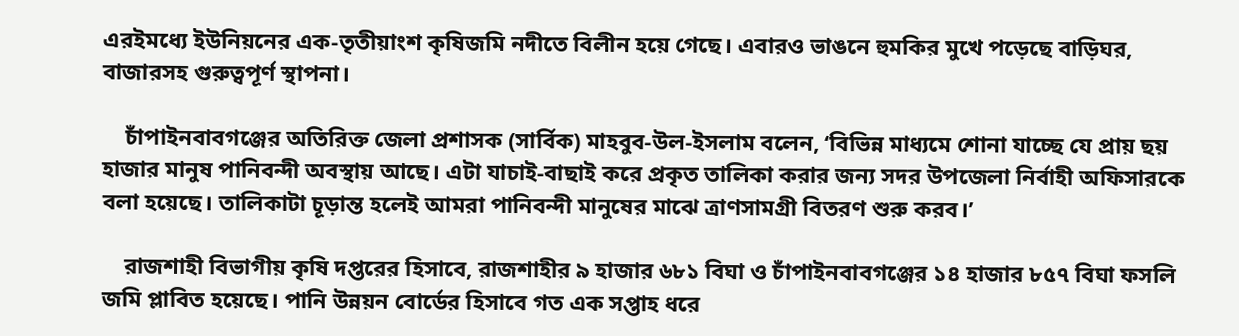এরইমধ্যে ইউনিয়নের এক-তৃতীয়াংশ কৃষিজমি নদীতে বিলীন হয়ে গেছে। এবারও ভাঙনে হুমকির মুখে পড়েছে বাড়িঘর, বাজারসহ গুরুত্বপূর্ণ স্থাপনা।

    চাঁপাইনবাবগঞ্জের অতিরিক্ত জেলা প্রশাসক (সার্বিক) মাহবুব-উল-ইসলাম বলেন, ‘বিভিন্ন মাধ্যমে শোনা যাচ্ছে যে প্রায় ছয় হাজার মানুষ পানিবন্দী অবস্থায় আছে। এটা যাচাই-বাছাই করে প্রকৃত তালিকা করার জন্য সদর উপজেলা নির্বাহী অফিসারকে বলা হয়েছে। তালিকাটা চূড়ান্ত হলেই আমরা পানিবন্দী মানুষের মাঝে ত্রাণসামগ্রী বিতরণ শুরু করব।’

    রাজশাহী বিভাগীয় কৃষি দপ্তরের হিসাবে, রাজশাহীর ৯ হাজার ৬৮১ বিঘা ও চাঁপাইনবাবগঞ্জের ১৪ হাজার ৮৫৭ বিঘা ফসলি জমি প্লাবিত হয়েছে। পানি উন্নয়ন বোর্ডের হিসাবে গত এক সপ্তাহ ধরে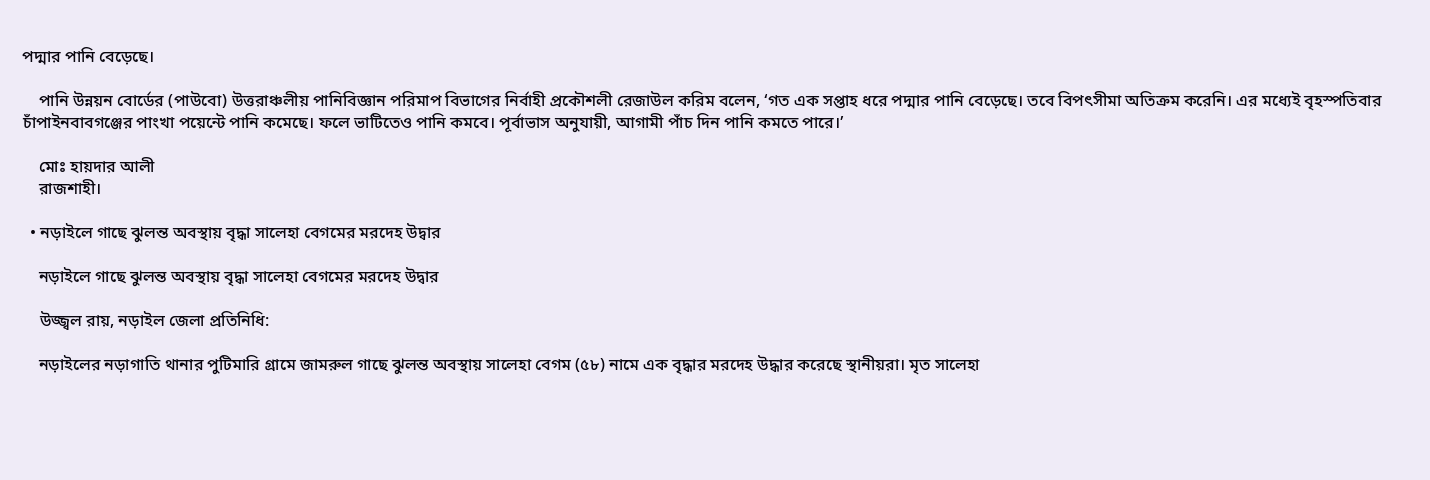পদ্মার পানি বেড়েছে।

    পানি উন্নয়ন বোর্ডের (পাউবো) উত্তরাঞ্চলীয় পানিবিজ্ঞান পরিমাপ বিভাগের নির্বাহী প্রকৌশলী রেজাউল করিম বলেন, ‘গত এক সপ্তাহ ধরে পদ্মার পানি বেড়েছে। তবে বিপৎসীমা অতিক্রম করেনি। এর মধ্যেই বৃহস্পতিবার চাঁপাইনবাবগঞ্জের পাংখা পয়েন্টে পানি কমেছে। ফলে ভাটিতেও পানি কমবে। পূর্বাভাস অনুযায়ী, আগামী পাঁচ দিন পানি কমতে পারে।’

    মোঃ হায়দার আলী
    রাজশাহী।

  • নড়াইলে গাছে ঝুলন্ত অবস্থায় বৃদ্ধা সালেহা বেগমের মরদেহ উদ্বার

    নড়াইলে গাছে ঝুলন্ত অবস্থায় বৃদ্ধা সালেহা বেগমের মরদেহ উদ্বার

    উজ্জ্বল রায়, নড়াইল জেলা প্রতিনিধি:

    নড়াইলের নড়াগাতি থানার পুটিমারি গ্রামে জামরুল গাছে ঝুলন্ত অবস্থায় সালেহা বেগম (৫৮) নামে এক বৃদ্ধার মরদেহ উদ্ধার করেছে স্থানীয়রা। মৃত সালেহা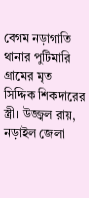বেগম নড়াগাতি থানার পুটিমারি গ্রামের মৃত সিদ্দিক শিকদারের স্ত্রী। উজ্জ্বল রায়, নড়াইল জেলা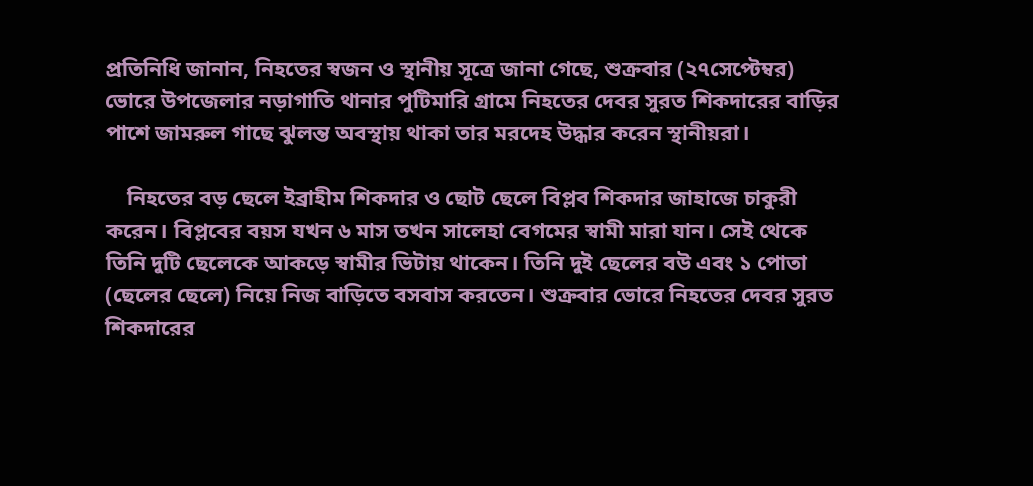প্রতিনিধি জানান, নিহতের স্বজন ও স্থানীয় সূত্রে জানা গেছে, শুক্রবার (২৭সেপ্টেম্বর) ভোরে উপজেলার নড়াগাতি থানার পুটিমারি গ্রামে নিহতের দেবর সুরত শিকদারের বাড়ির পাশে জামরুল গাছে ঝুলন্ত অবস্থায় থাকা তার মরদেহ উদ্ধার করেন স্থানীয়রা।

    নিহতের বড় ছেলে ইব্রাহীম শিকদার ও ছোট ছেলে বিপ্লব শিকদার জাহাজে চাকুরী করেন। বিপ্লবের বয়স যখন ৬ মাস তখন সালেহা বেগমের স্বামী মারা যান। সেই থেকে তিনি দুটি ছেলেকে আকড়ে স্বামীর ভিটায় থাকেন। তিনি দুই ছেলের বউ এবং ১ পোতা (ছেলের ছেলে) নিয়ে নিজ বাড়িতে বসবাস করতেন। শুক্রবার ভোরে নিহতের দেবর সুরত শিকদারের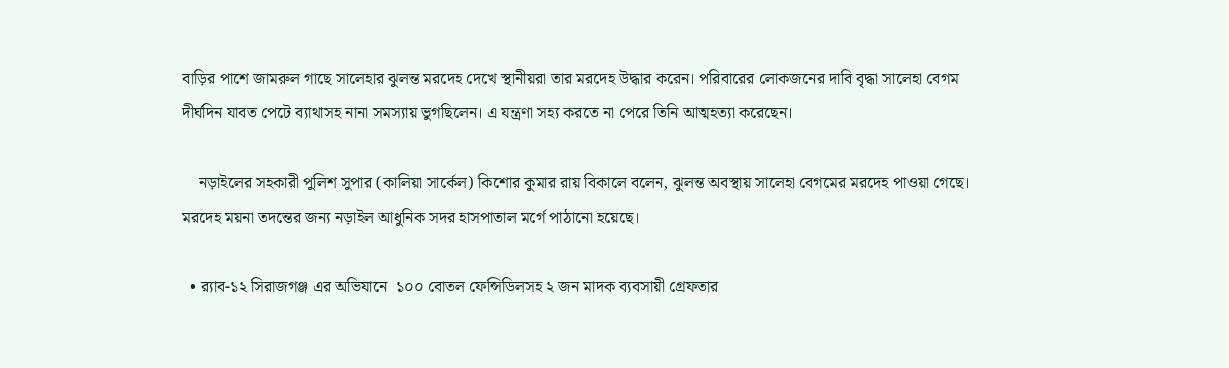বাড়ির পাশে জামরুল গাছে সালেহার ঝুলন্ত মরদেহ দেখে স্থানীয়রা তার মরদেহ উদ্ধার করেন। পরিবারের লোকজনের দাবি বৃদ্ধা সালেহা বেগম দীর্ঘদিন যাবত পেটে ব্যাথাসহ নানা সমস্যায় ভুগছিলেন। এ যন্ত্রণা সহ্য করতে না পেরে তিনি আত্মহত্যা করেছেন।

    নড়াইলের সহকারী পুলিশ সুপার (কালিয়া সার্কেল) কিশোর কুমার রায় বিকালে বলেন, ঝুলন্ত অবস্থায় সালেহা বেগমের মরদেহ পাওয়া গেছে। মরদেহ ময়না তদন্তের জন্য নড়াইল আধুনিক সদর হাসপাতাল মর্গে পাঠানো হয়েছে।

  • র‌্যাব-১২ সিরাজগঞ্জ এর অভিযানে  ১০০ বোতল ফেন্সিডিলসহ ২ জন মাদক ব্যবসায়ী গ্রেফতার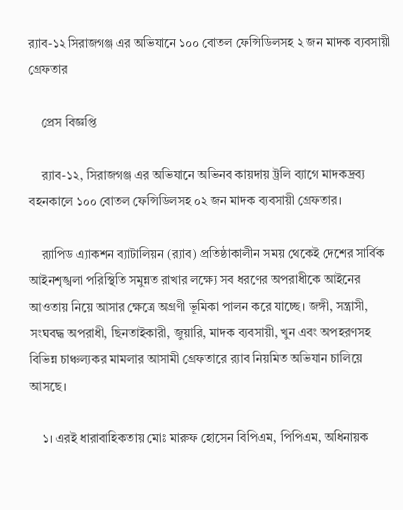র‌্যাব-১২ সিরাজগঞ্জ এর অভিযানে ১০০ বোতল ফেন্সিডিলসহ ২ জন মাদক ব্যবসায়ী গ্রেফতার

    প্রেস বিজ্ঞপ্তি

    র‌্যাব-১২, সিরাজগঞ্জ এর অভিযানে অভিনব কায়দায় ট্রলি ব্যাগে মাদকদ্রব্য বহনকালে ১০০ বোতল ফেন্সিডিলসহ ০২ জন মাদক ব্যবসায়ী গ্রেফতার।

    র‌্যাপিড এ্যাকশন ব্যাটালিয়ন (র‌্যাব) প্রতিষ্ঠাকালীন সময় থেকেই দেশের সার্বিক আইনশৃঙ্খলা পরিস্থিতি সমুন্নত রাখার লক্ষ্যে সব ধরণের অপরাধীকে আইনের আওতায় নিয়ে আসার ক্ষেত্রে অগ্রণী ভূমিকা পালন করে যাচ্ছে। জঙ্গী, সন্ত্রাসী, সংঘবদ্ধ অপরাধী, ছিনতাইকারী, জুয়ারি, মাদক ব্যবসায়ী, খুন এবং অপহরণসহ বিভিন্ন চাঞ্চল্যকর মামলার আসামী গ্রেফতারে র‌্যাব নিয়মিত অভিযান চালিয়ে আসছে।

    ১। এরই ধারাবাহিকতায় মোঃ মারুফ হোসেন বিপিএম, পিপিএম, অধিনায়ক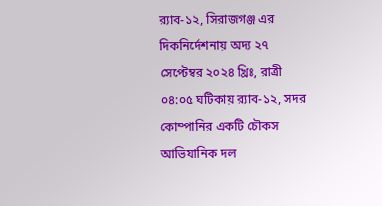র‌্যাব-১২, সিরাজগঞ্জ এর দিকনির্দেশনায় অদ্য ২৭ সেপ্টেম্বর ২০২৪ খ্রিঃ, রাত্রী ০৪:০৫ ঘটিকায় র‌্যাব-১২, সদর কোম্পানির একটি চৌকস আভিযানিক দল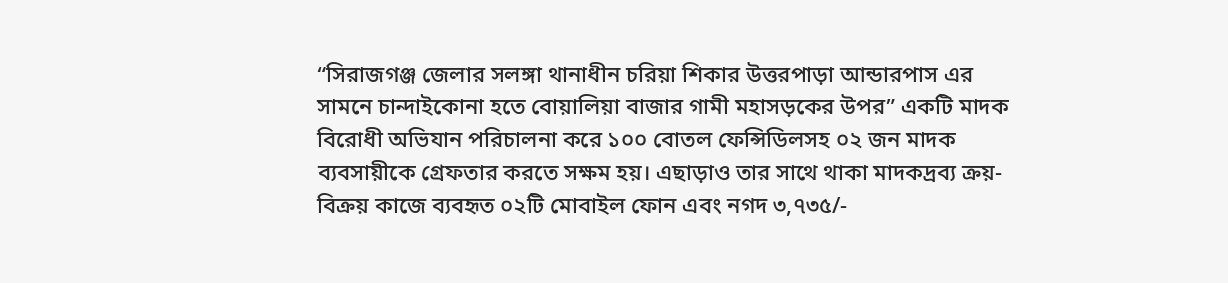“সিরাজগঞ্জ জেলার সলঙ্গা থানাধীন চরিয়া শিকার উত্তরপাড়া আন্ডারপাস এর সামনে চান্দাইকোনা হতে বোয়ালিয়া বাজার গামী মহাসড়কের উপর” একটি মাদক বিরোধী অভিযান পরিচালনা করে ১০০ বোতল ফেন্সিডিলসহ ০২ জন মাদক ব্যবসায়ীকে গ্রেফতার করতে সক্ষম হয়। এছাড়াও তার সাথে থাকা মাদকদ্রব্য ক্রয়-বিক্রয় কাজে ব্যবহৃত ০২টি মোবাইল ফোন এবং নগদ ৩,৭৩৫/-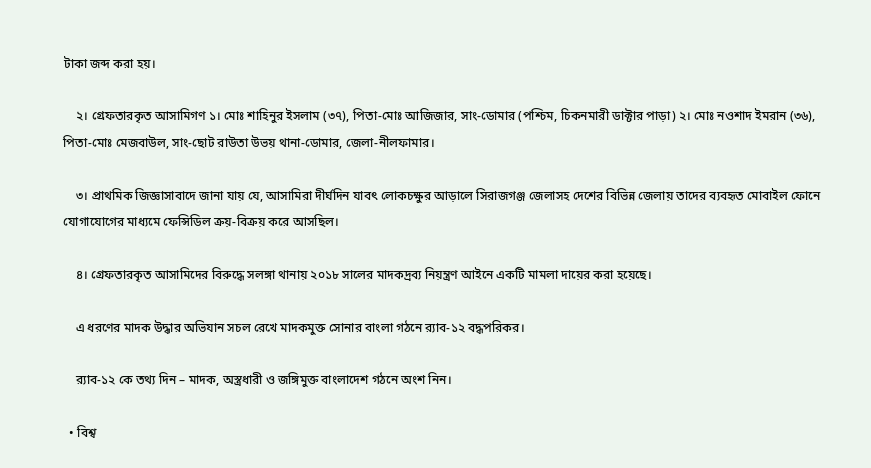টাকা জব্দ করা হয়।

    ২। গ্রেফতারকৃত আসামিগণ ১। মোঃ শাহিনুর ইসলাম (৩৭), পিতা-মোঃ আজিজার, সাং-ডোমার (পশ্চিম, চিকনমারী ডাক্টার পাড়া) ২। মোঃ নওশাদ ইমরান (৩৬), পিতা-মোঃ মেজবাউল, সাং-ছোট রাউতা উভয় থানা-ডোমার, জেলা-নীলফামার।

    ৩। প্রাথমিক জিজ্ঞাসাবাদে জানা যায় যে, আসামিরা দীর্ঘদিন যাবৎ লোকচক্ষুর আড়ালে সিরাজগঞ্জ জেলাসহ দেশের বিভিন্ন জেলায় তাদের ব্যবহৃত মোবাইল ফোনে যোগাযোগের মাধ্যমে ফেন্সিডিল ক্রয়-বিক্রয় করে আসছিল।

    ৪। গ্রেফতারকৃত আসামিদের বিরুদ্ধে সলঙ্গা থানায় ২০১৮ সালের মাদকদ্রব্য নিয়ন্ত্রণ আইনে একটি মামলা দায়ের করা হয়েছে।

    এ ধরণের মাদক উদ্ধার অভিযান সচল রেখে মাদকমুক্ত সোনার বাংলা গঠনে র‌্যাব-১২ বদ্ধপরিকর।

    র‌্যাব-১২ কে তথ্য দিন – মাদক, অস্ত্রধারী ও জঙ্গিমুক্ত বাংলাদেশ গঠনে অংশ নিন।

  • বিশ্ব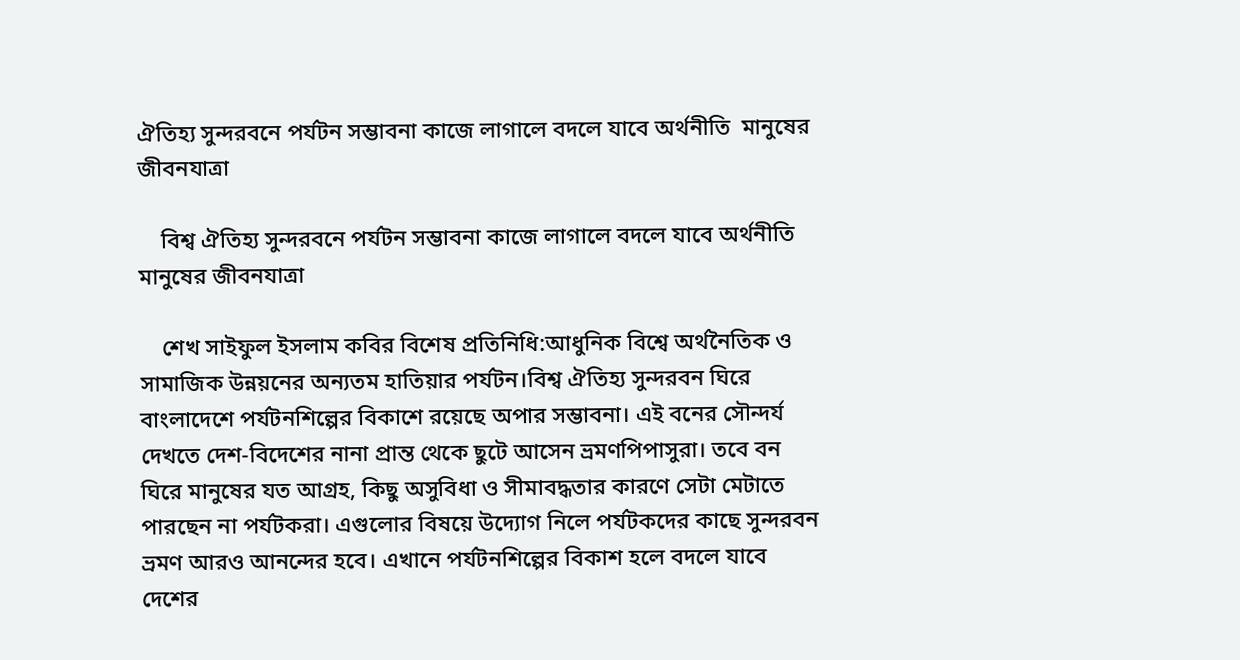ঐতিহ্য সুন্দরবনে পর্যটন সম্ভাবনা কাজে লাগালে বদলে যাবে অর্থনীতি  মানুষের জীবনযাত্রা

    বিশ্ব ঐতিহ্য সুন্দরবনে পর্যটন সম্ভাবনা কাজে লাগালে বদলে যাবে অর্থনীতি মানুষের জীবনযাত্রা

    শেখ সাইফুল ইসলাম কবির বিশেষ প্রতিনিধি:আধুনিক বিশ্বে অর্থনৈতিক ও সামাজিক উন্নয়নের অন্যতম হাতিয়ার পর্যটন।বিশ্ব ঐতিহ্য সুন্দরবন ঘিরে বাংলাদেশে পর্যটনশিল্পের বিকাশে রয়েছে অপার সম্ভাবনা। এই বনের সৌন্দর্য দেখতে দেশ-বিদেশের নানা প্রান্ত থেকে ছুটে আসেন ভ্রমণপিপাসুরা। তবে বন ঘিরে মানুষের যত আগ্রহ, কিছু অসুবিধা ও সীমাবদ্ধতার কারণে সেটা মেটাতে পারছেন না পর্যটকরা। এগুলোর বিষয়ে উদ্যোগ নিলে পর্যটকদের কাছে সুন্দরবন ভ্রমণ আরও আনন্দের হবে। এখানে পর্যটনশিল্পের বিকাশ হলে বদলে যাবে দেশের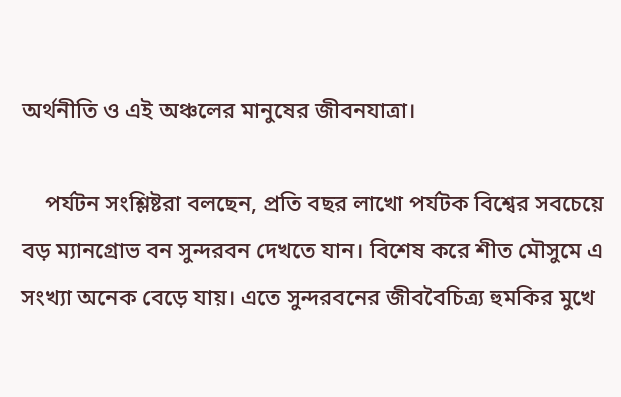অর্থনীতি ও এই অঞ্চলের মানুষের জীবনযাত্রা।

    পর্যটন সংশ্লিষ্টরা বলছেন, প্রতি বছর লাখো পর্যটক বিশ্বের সবচেয়ে বড় ম্যানগ্রোভ বন সুন্দরবন দেখতে যান। বিশেষ করে শীত মৌসুমে এ সংখ্যা অনেক বেড়ে যায়। এতে সুন্দরবনের জীববৈচিত্র্য হুমকির মুখে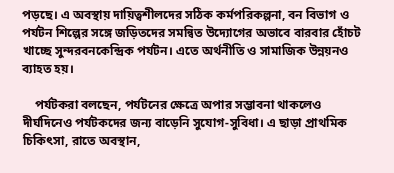পড়ছে। এ অবস্থায় দায়িত্বশীলদের সঠিক কর্মপরিকল্পনা, বন বিভাগ ও পর্যটন শিল্পের সঙ্গে জড়িতদের সমন্বিত উদ্যোগের অভাবে বারবার হোঁচট খাচ্ছে সুন্দরবনকেন্দ্রিক পর্যটন। এতে অর্থনীতি ও সামাজিক উন্নয়নও ব্যাহত হয়।

    পর্যটকরা বলছেন, পর্যটনের ক্ষেত্রে অপার সম্ভাবনা থাকলেও দীর্ঘদিনেও পর্যটকদের জন্য বাড়েনি সুযোগ-সুবিধা। এ ছাড়া প্রাথমিক চিকিৎসা, রাতে অবস্থান,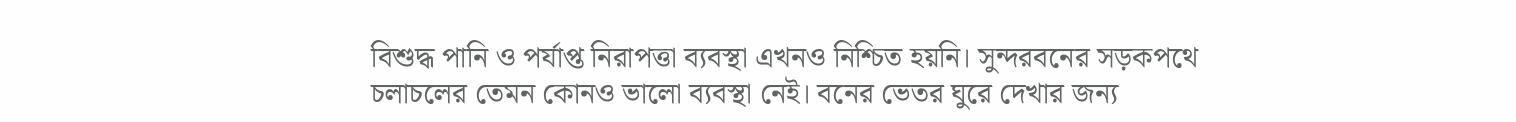বিশুদ্ধ পানি ও পর্যাপ্ত নিরাপত্তা ব্যবস্থা এখনও নিশ্চিত হয়নি। সুন্দরবনের সড়কপথে চলাচলের তেমন কোনও ভালো ব্যবস্থা নেই। বনের ভেতর ঘুরে দেখার জন্য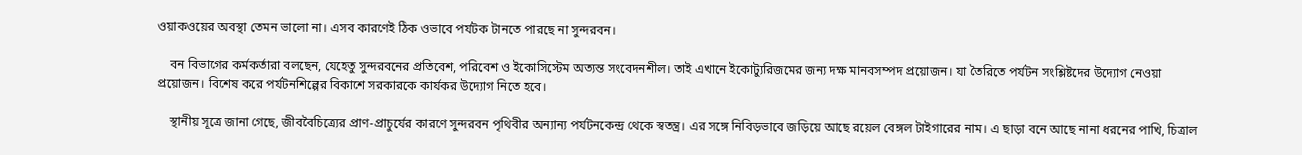ওয়াকওয়ের অবস্থা তেমন ভালো না। এসব কারণেই ঠিক ওভাবে পর্যটক টানতে পারছে না সুন্দরবন।

    বন বিভাগের কর্মকর্তারা বলছেন, যেহেতু সুন্দরবনের প্রতিবেশ, পরিবেশ ও ইকোসিস্টেম অত্যন্ত সংবেদনশীল। তাই এখানে ইকোট্যুরিজমের জন্য দক্ষ মানবসম্পদ প্রয়োজন। যা তৈরিতে পর্যটন সংশ্লিষ্টদের উদ্যোগ নেওয়া প্রয়োজন। বিশেষ করে পর্যটনশিল্পের বিকাশে সরকারকে কার্যকর উদ্যোগ নিতে হবে।

    স্থানীয় সূত্রে জানা গেছে, জীববৈচিত্র্যের প্রাণ-প্রাচুর্যের কারণে সুন্দরবন পৃথিবীর অন্যান্য পর্যটনকেন্দ্র থেকে স্বতন্ত্র। এর সঙ্গে নিবিড়ভাবে জড়িয়ে আছে রয়েল বেঙ্গল টাইগারের নাম। এ ছাড়া বনে আছে নানা ধরনের পাখি, চিত্রাল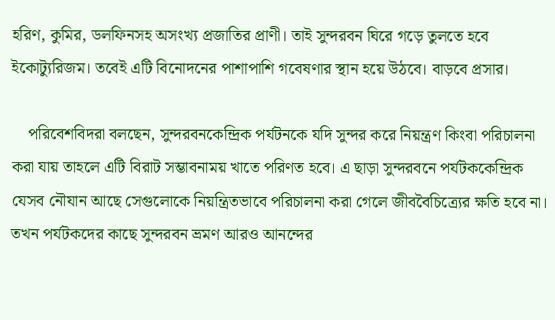হরিণ, কুমির, ডলফিনসহ অসংখ্য প্রজাতির প্রাণী। তাই সুন্দরবন ঘিরে গড়ে তুলতে হবে ইকোট্যুরিজম। তবেই এটি বিনোদনের পাশাপাশি গবেষণার স্থান হয়ে উঠবে। বাড়বে প্রসার।

    পরিবেশবিদরা বলছেন, সুন্দরবনকেন্দ্রিক পর্যটনকে যদি সুন্দর করে নিয়ন্ত্রণ কিংবা পরিচালনা করা যায় তাহলে এটি বিরাট সম্ভাবনাময় খাতে পরিণত হবে। এ ছাড়া সুন্দরবনে পর্যটককেন্দ্রিক যেসব নৌযান আছে সেগুলোকে নিয়ন্ত্রিতভাবে পরিচালনা করা গেলে জীববৈচিত্র্যের ক্ষতি হবে না। তখন পর্যটকদের কাছে সুন্দরবন ভ্রমণ আরও আনন্দের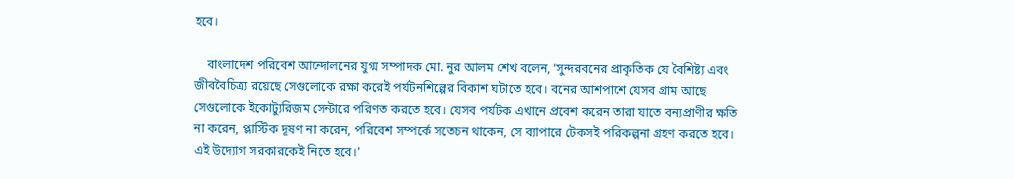হবে।

    বাংলাদেশ পরিবেশ আন্দোলনের যুগ্ম সম্পাদক মো. নুর আলম শেখ বলেন, ‘সুন্দরবনের প্রাকৃতিক যে বৈশিষ্ট্য এবং জীববৈচিত্র্য রয়েছে সেগুলোকে রক্ষা করেই পর্যটনশিল্পের বিকাশ ঘটাতে হবে। বনের আশপাশে যেসব গ্রাম আছে সেগুলোকে ইকোট্যুরিজম সেন্টারে পরিণত করতে হবে। যেসব পর্যটক এখানে প্রবেশ করেন তারা যাতে বন্যপ্রাণীর ক্ষতি না করেন, প্লাস্টিক দূষণ না করেন, পরিবেশ সম্পর্কে সতেচন থাকেন, সে ব্যাপারে টেকসই পরিকল্পনা গ্রহণ করতে হবে। এই উদ্যোগ সরকারকেই নিতে হবে।’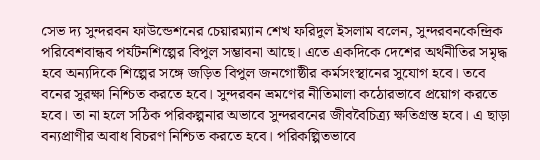সেভ দ্য সুন্দরবন ফাউন্ডেশনের চেয়ারম্যান শেখ ফরিদুল ইসলাম বলেন, সুন্দরবনকেন্দ্রিক পরিবেশবান্ধব পর্যটনশিল্পের বিপুল সম্ভাবনা আছে। এতে একদিকে দেশের অর্থনীতির সমৃদ্ধ হবে অন্যদিকে শিল্পের সঙ্গে জড়িত বিপুল জনগোষ্ঠীর কর্মসংস্থানের সুযোগ হবে। তবে বনের সুরক্ষা নিশ্চিত করতে হবে। সুন্দরবন ভ্রমণের নীতিমালা কঠোরভাবে প্রয়োগ করতে হবে। তা না হলে সঠিক পরিকল্পনার অভাবে সুন্দরবনের জীববৈচিত্র্য ক্ষতিগ্রস্ত হবে। এ ছাড়া বন্যপ্রাণীর অবাধ বিচরণ নিশ্চিত করতে হবে। পরিকল্পিতভাবে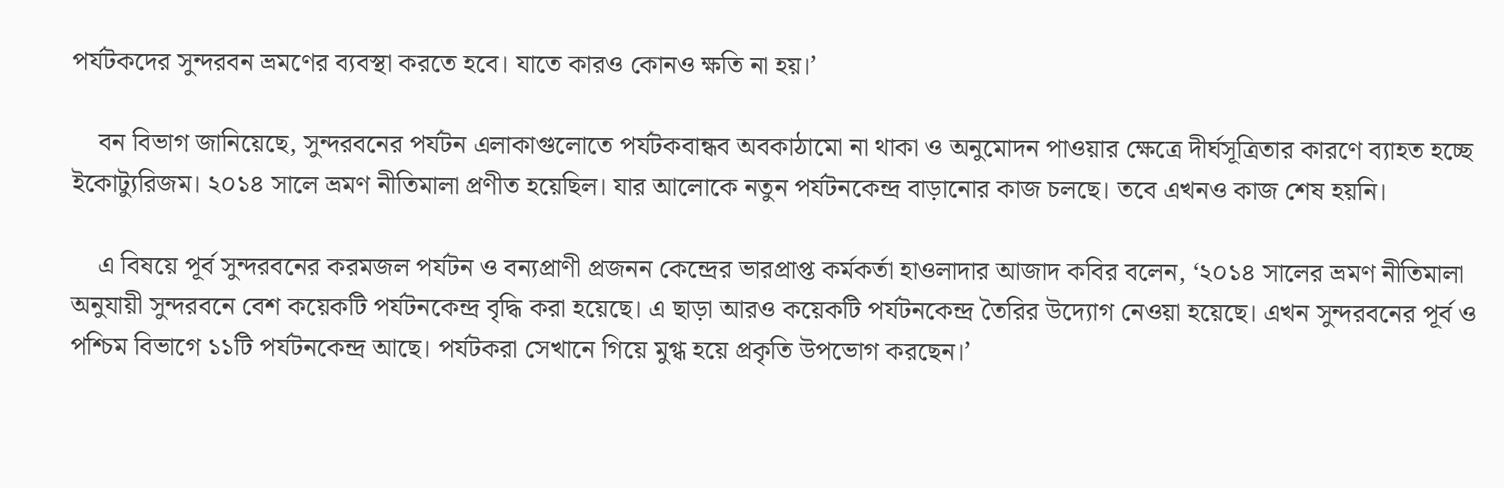পর্যটকদের সুন্দরবন ভ্রমণের ব্যবস্থা করতে হবে। যাতে কারও কোনও ক্ষতি না হয়।’

    বন বিভাগ জানিয়েছে, সুন্দরবনের পর্যটন এলাকাগুলোতে পর্যটকবান্ধব অবকাঠামো না থাকা ও অনুমোদন পাওয়ার ক্ষেত্রে দীর্ঘসূত্রিতার কারণে ব্যাহত হচ্ছে ইকোট্যুরিজম। ২০১৪ সালে ভ্রমণ নীতিমালা প্রণীত হয়েছিল। যার আলোকে নতুন পর্যটনকেন্দ্র বাড়ানোর কাজ চলছে। তবে এখনও কাজ শেষ হয়নি।

    এ বিষয়ে পূর্ব সুন্দরবনের করমজল পর্যটন ও বন্যপ্রাণী প্রজনন কেন্দ্রের ভারপ্রাপ্ত কর্মকর্তা হাওলাদার আজাদ কবির বলেন, ‘২০১৪ সালের ভ্রমণ নীতিমালা অনুযায়ী সুন্দরবনে বেশ কয়েকটি পর্যটনকেন্দ্র বৃদ্ধি করা হয়েছে। এ ছাড়া আরও কয়েকটি পর্যটনকেন্দ্র তৈরির উদ্যোগ নেওয়া হয়েছে। এখন সুন্দরবনের পূর্ব ও পশ্চিম বিভাগে ১১টি পর্যটনকেন্দ্র আছে। পর্যটকরা সেখানে গিয়ে মুগ্ধ হয়ে প্রকৃতি উপভোগ করছেন।’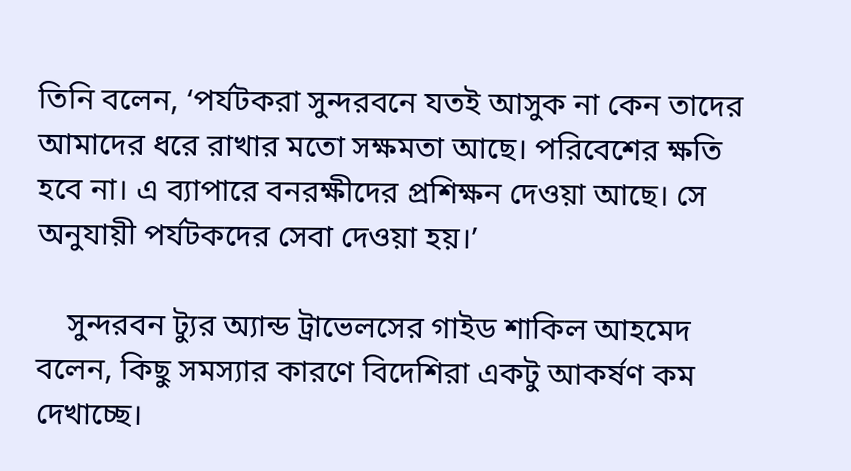তিনি বলেন, ‘পর্যটকরা সুন্দরবনে যতই আসুক না কেন তাদের আমাদের ধরে রাখার মতো সক্ষমতা আছে। পরিবেশের ক্ষতি হবে না। এ ব্যাপারে বনরক্ষীদের প্রশিক্ষন দেওয়া আছে। সে অনুযায়ী পর্যটকদের সেবা দেওয়া হয়।’

    সুন্দরবন ট্যুর অ্যান্ড ট্রাভেলসের গাইড শাকিল আহমেদ বলেন, কিছু সমস্যার কারণে বিদেশিরা একটু আকর্ষণ কম দেখাচ্ছে।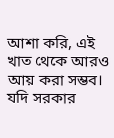আশা করি, এই খাত থেকে আরও আয় করা সম্ভব। যদি সরকার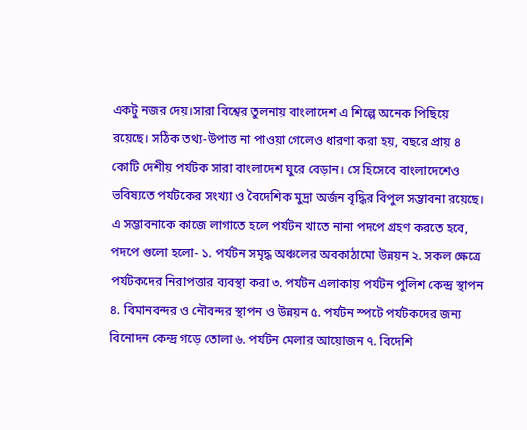একটু নজর দেয়।সারা বিশ্বের তুলনায় বাংলাদেশ এ শিল্পে অনেক পিছিয়ে রয়েছে। সঠিক তথ্য-উপাত্ত না পাওয়া গেলেও ধারণা করা হয়, বছরে প্রায় ৪ কোটি দেশীয় পর্যটক সারা বাংলাদেশ ঘুরে বেড়ান। সে হিসেবে বাংলাদেশেও ভবিষ্যতে পর্যটকের সংখ্যা ও বৈদেশিক মুদ্রা অর্জন বৃদ্ধির বিপুল সম্ভাবনা রয়েছে। এ সম্ভাবনাকে কাজে লাগাতে হলে পর্যটন খাতে নানা পদপে গ্রহণ করতে হবে, পদপে গুলো হলো- ১. পর্যটন সমৃদ্ধ অঞ্চলের অবকাঠামো উন্নয়ন ২. সকল ক্ষেত্রে পর্যটকদের নিরাপত্তার ব্যবস্থা করা ৩. পর্যটন এলাকায় পর্যটন পুলিশ কেন্দ্র স্থাপন ৪. বিমানবন্দর ও নৌবন্দর স্থাপন ও উন্নয়ন ৫. পর্যটন স্পটে পর্যটকদের জন্য বিনোদন কেন্দ্র গড়ে তোলা ৬. পর্যটন মেলার আয়োজন ৭. বিদেশি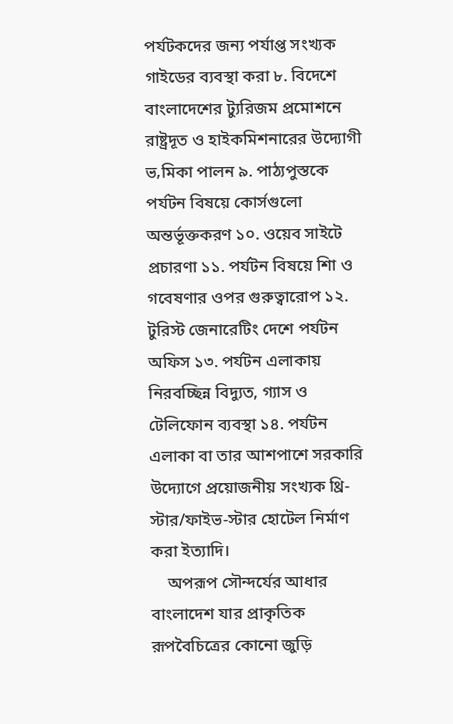পর্যটকদের জন্য পর্যাপ্ত সংখ্যক গাইডের ব্যবস্থা করা ৮. বিদেশে বাংলাদেশের ট্যুরিজম প্রমোশনে রাষ্ট্রদূত ও হাইকমিশনারের উদ্যোগী ভ‚মিকা পালন ৯. পাঠ্যপুস্তকে পর্যটন বিষয়ে কোর্সগুলো অন্তর্ভূক্তকরণ ১০. ওয়েব সাইটে প্রচারণা ১১. পর্যটন বিষয়ে শিা ও গবেষণার ওপর গুরুত্বারোপ ১২. টুরিস্ট জেনারেটিং দেশে পর্যটন অফিস ১৩. পর্যটন এলাকায় নিরবচ্ছিন্ন বিদ্যুত, গ্যাস ও টেলিফোন ব্যবস্থা ১৪. পর্যটন এলাকা বা তার আশপাশে সরকারি উদ্যোগে প্রয়োজনীয় সংখ্যক থ্রি-স্টার/ফাইভ-স্টার হোটেল নির্মাণ করা ইত্যাদি।
    অপরূপ সৌন্দর্যের আধার বাংলাদেশ যার প্রাকৃতিক রূপবৈচিত্রের কোনো জুড়ি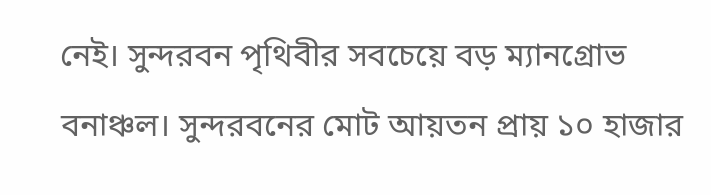নেই। সুন্দরবন পৃথিবীর সবচেয়ে বড় ম্যানগ্রোভ বনাঞ্চল। সুন্দরবনের মোট আয়তন প্রায় ১০ হাজার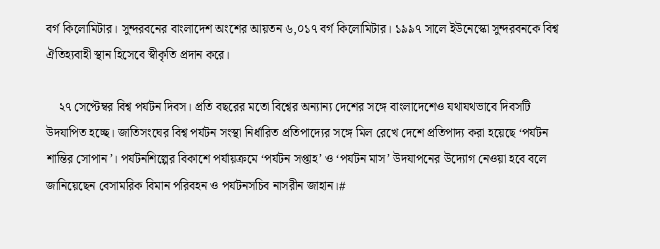বর্গ কিলোমিটার। সুন্দরবনের বাংলাদেশ অংশের আয়তন ৬,০১৭ বর্গ কিলোমিটার। ১৯৯৭ সালে ইউনেস্কো সুন্দরবনকে বিশ্ব ঐতিহ্যবাহী স্থান হিসেবে স্বীকৃতি প্রদান করে।

    ২৭ সেপ্টেম্বর বিশ্ব পর্যটন দিবস। প্রতি বছরের মতো বিশ্বের অন্যান্য দেশের সঙ্গে বাংলাদেশেও যথাযথভাবে দিবসটি উদযাপিত হচ্ছে। জাতিসংঘের বিশ্ব পর্যটন সংস্থা নির্ধারিত প্রতিপাদ্যের সঙ্গে মিল রেখে দেশে প্রতিপাদ্য করা হয়েছে ‘পর্যটন শান্তির সোপান’। পর্যটনশিল্পের বিকাশে পর্যায়ক্রমে ‘পর্যটন সপ্তাহ’ ও ‘পর্যটন মাস’ উদযাপনের উদ্যোগ নেওয়া হবে বলে জানিয়েছেন বেসামরিক বিমান পরিবহন ও পর্যটনসচিব নাসরীন জাহান।#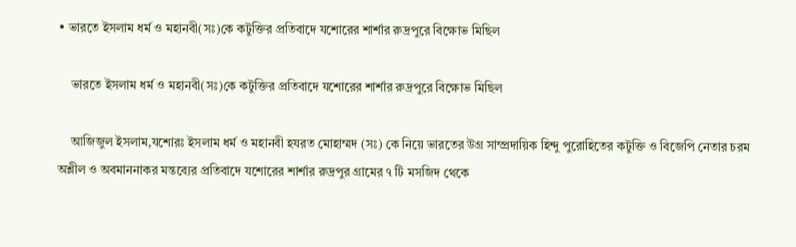• ভারতে ইসলাম ধর্ম ও মহানবী(সঃ)কে কটুক্তির প্রতিবাদে যশোরের শার্শার রুদ্রপুরে বিক্ষোভ মিছিল

    ভারতে ইসলাম ধর্ম ও মহানবী(সঃ)কে কটুক্তির প্রতিবাদে যশোরের শার্শার রুদ্রপুরে বিক্ষোভ মিছিল

    আজিজুল ইসলাম,যশোরঃ ইসলাম ধর্ম ও মহানবী হযরত মোহাম্মদ (সঃ) কে নিয়ে ভারতের উগ্র সাম্প্রদায়িক হিন্দু পুরোহিতের কটুক্তি ও বিজেপি নেতার চরম অশ্লীল ও অবমাননাকর মন্তব্যের প্রতিবাদে যশোরের শার্শার রুদ্রপুর গ্রামের ৭ টি মসজিদ থেকে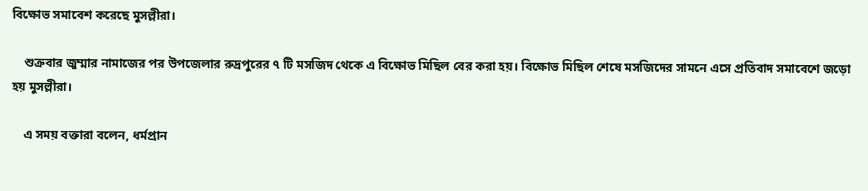বিক্ষোভ সমাবেশ করেছে মুসল্লীরা।

    শুক্রবার জুম্মার নামাজের পর উপজেলার রুদ্রপুরের ৭ টি মসজিদ থেকে এ বিক্ষোভ মিছিল বের করা হয়। বিক্ষোভ মিছিল শেষে মসজিদের সামনে এসে প্রতিবাদ সমাবেশে জড়ো হয় মুসল্লীরা।

    এ সময় বক্তারা বলেন, ধর্মপ্রান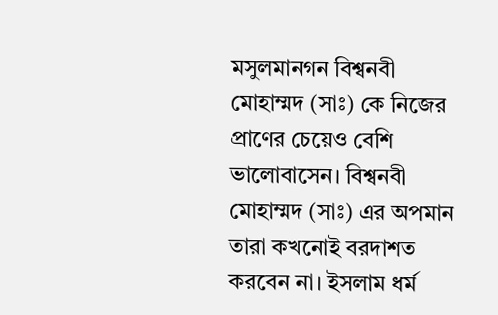মসুলমানগন বিশ্বনবী মোহাম্মদ (সাঃ) কে নিজের প্রাণের চেয়েও বেশি ভালোবাসেন। বিশ্বনবী মোহাম্মদ (সাঃ) এর অপমান তারা কখনোই বরদাশত করবেন না। ইসলাম ধর্ম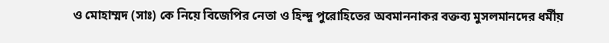ও মোহাম্মদ (সাঃ) কে নিয়ে বিজেপির নেতা ও হিন্দু পুরোহিতের অবমাননাকর বক্তব্য মুসলমানদের ধর্মীয়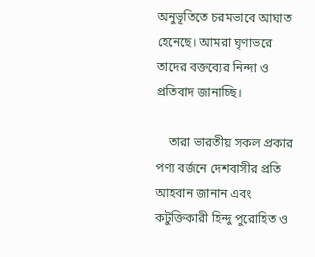অনুভূতিতে চরমভাবে আঘাত হেনেছে। আমরা ঘৃণাভরে তাদের বক্তব্যের নিন্দা ও প্রতিবাদ জানাচ্ছি।

    তারা ভারতীয় সকল প্রকার পণ্য বর্জনে দেশবাসীর প্রতি আহবান জানান এবং কটুক্তিকারী হিন্দু পুরোহিত ও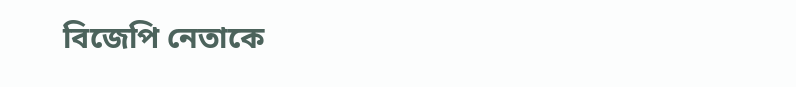বিজেপি নেতাকে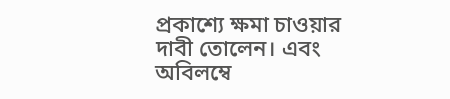প্রকাশ্যে ক্ষমা চাওয়ার দাবী তোলেন। এবং অবিলম্বে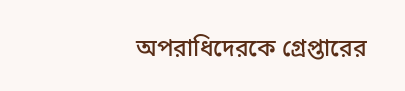অপরাধিদেরকে গ্রেপ্তারের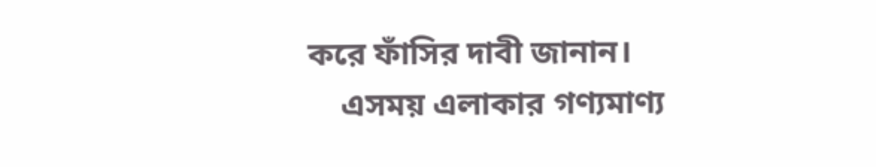করে ফাঁসির দাবী জানান।
    এসময় এলাকার গণ্যমাণ্য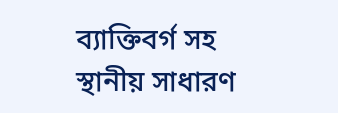ব্যাক্তিবর্গ সহ স্থানীয় সাধারণ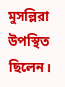মুসল্লিরা উপস্থিত ছিলেন।